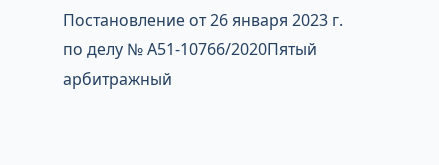Постановление от 26 января 2023 г. по делу № А51-10766/2020Пятый арбитражный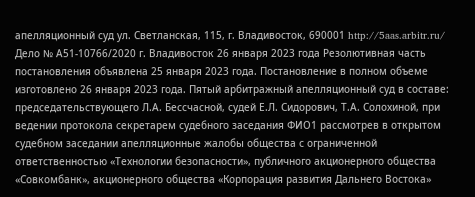апелляционный суд ул. Светланская, 115, г. Владивосток, 690001 http://5aas.arbitr.ru/ Дело № А51-10766/2020 г. Владивосток 26 января 2023 года Резолютивная часть постановления объявлена 25 января 2023 года. Постановление в полном объеме изготовлено 26 января 2023 года. Пятый арбитражный апелляционный суд в составе: председательствующего Л.А. Бессчасной, судей Е.Л. Сидорович, Т.А. Солохиной, при ведении протокола секретарем судебного заседания ФИО1 рассмотрев в открытом судебном заседании апелляционные жалобы общества с ограниченной ответственностью «Технологии безопасности», публичного акционерного общества «Совкомбанк», акционерного общества «Корпорация развития Дальнего Востока»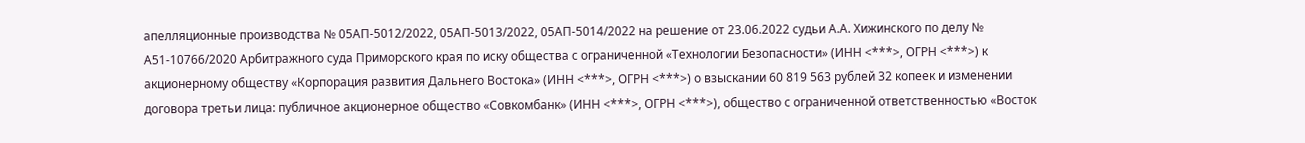апелляционные производства № 05АП-5012/2022, 05АП-5013/2022, 05АП-5014/2022 на решение от 23.06.2022 судьи А.А. Хижинского по делу № А51-10766/2020 Арбитражного суда Приморского края по иску общества с ограниченной «Технологии Безопасности» (ИНН <***>, ОГРН <***>) к акционерному обществу «Корпорация развития Дальнего Востока» (ИНН <***>, ОГРН <***>) о взыскании 60 819 563 рублей 32 копеек и изменении договора третьи лица: публичное акционерное общество «Совкомбанк» (ИНН <***>, ОГРН <***>), общество с ограниченной ответственностью «Восток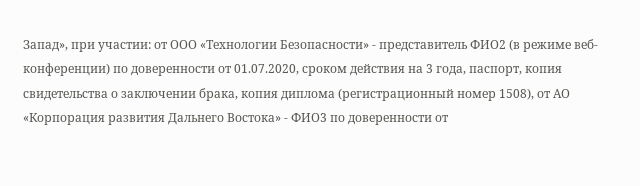Запад», при участии: от ООО «Технологии Безопасности» - представитель ФИО2 (в режиме веб-конференции) по доверенности от 01.07.2020, сроком действия на 3 года, паспорт, копия свидетельства о заключении брака, копия диплома (регистрационный номер 1508), от АО «Корпорация развития Дальнего Востока» - ФИО3 по доверенности от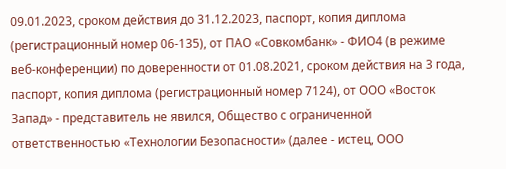09.01.2023, сроком действия до 31.12.2023, паспорт, копия диплома (регистрационный номер 06-135), от ПАО «Совкомбанк» - ФИО4 (в режиме веб-конференции) по доверенности от 01.08.2021, сроком действия на 3 года, паспорт, копия диплома (регистрационный номер 7124), от ООО «Восток Запад» - представитель не явился, Общество с ограниченной ответственностью «Технологии Безопасности» (далее - истец, ООО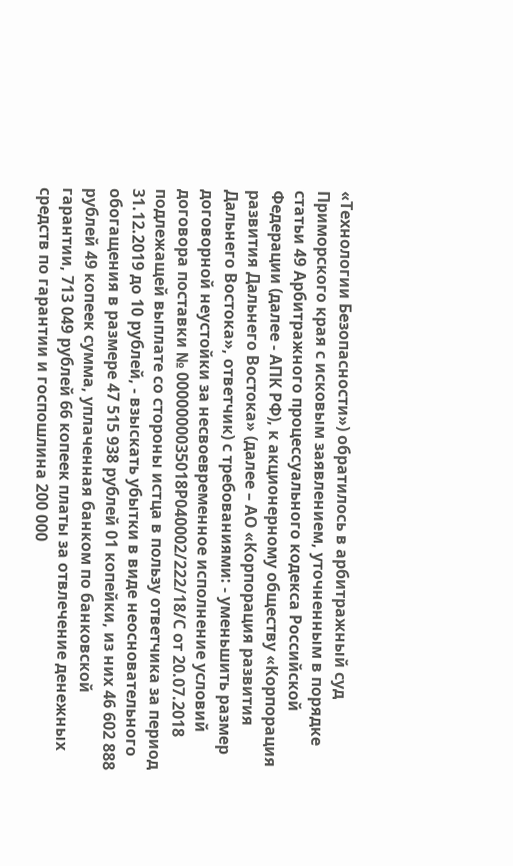«Технологии Безопасности») обратилось в арбитражный суд Приморского края с исковым заявлением, уточненным в порядке статьи 49 Арбитражного процессуального кодекса Российской Федерации (далее - АПК РФ), к акционерному обществу «Корпорация развития Дальнего Востока» (далее – АО «Корпорация развития Дальнего Востока», ответчик) с требованиями: - уменьшить размер договорной неустойки за несвоевременное исполнение условий договора поставки № 0000000035018Р040002/222/18/С от 20.07.2018 подлежащей выплате со стороны истца в пользу ответчика за период 31.12.2019 до 10 рублей, - взыскать убытки в виде неосновательного обогащения в размере 47 515 938 рублей 01 копейки, из них 46 602 888 рублей 49 копеек сумма, уплаченная банком по банковской гарантии, 713 049 рублей 66 копеек платы за отвлечение денежных средств по гарантии и госпошлина 200 000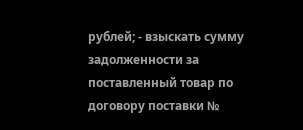рублей; - взыскать сумму задолженности за поставленный товар по договору поставки №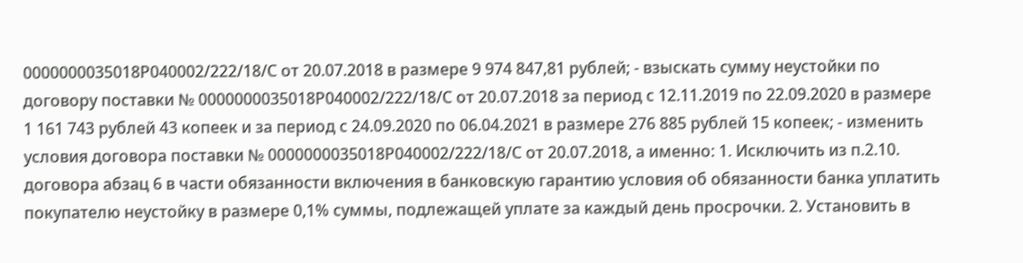0000000035018Р040002/222/18/С от 20.07.2018 в размере 9 974 847,81 рублей; - взыскать сумму неустойки по договору поставки № 0000000035018Р040002/222/18/С от 20.07.2018 за период с 12.11.2019 по 22.09.2020 в размере 1 161 743 рублей 43 копеек и за период с 24.09.2020 по 06.04.2021 в размере 276 885 рублей 15 копеек; - изменить условия договора поставки № 0000000035018Р040002/222/18/С от 20.07.2018, а именно: 1. Исключить из п.2.10. договора абзац 6 в части обязанности включения в банковскую гарантию условия об обязанности банка уплатить покупателю неустойку в размере 0,1% суммы, подлежащей уплате за каждый день просрочки. 2. Установить в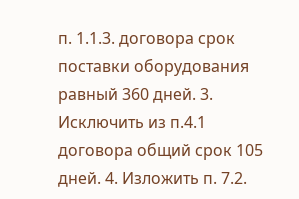п. 1.1.3. договора срок поставки оборудования равный 360 дней. 3. Исключить из п.4.1 договора общий срок 105 дней. 4. Изложить п. 7.2.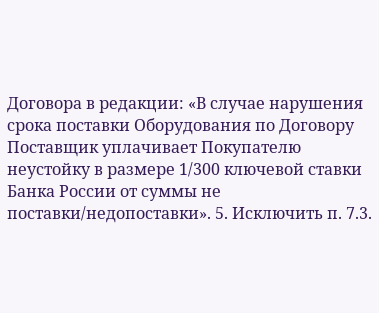Договора в редакции: «В случае нарушения срока поставки Оборудования по Договору Поставщик уплачивает Покупателю неустойку в размере 1/300 ключевой ставки Банка России от суммы не поставки/недопоставки». 5. Исключить п. 7.3.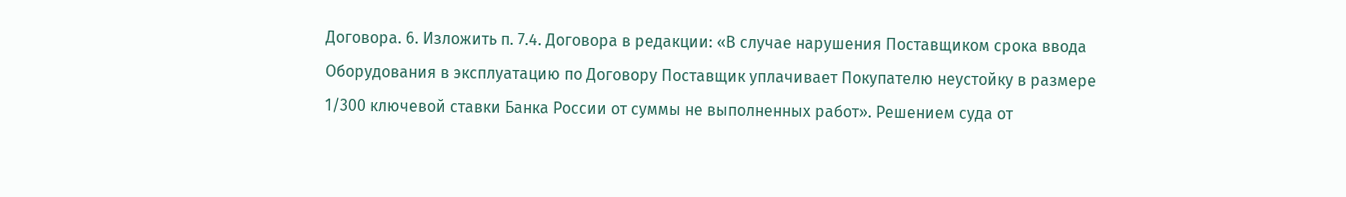Договора. 6. Изложить п. 7.4. Договора в редакции: «В случае нарушения Поставщиком срока ввода Оборудования в эксплуатацию по Договору Поставщик уплачивает Покупателю неустойку в размере 1/300 ключевой ставки Банка России от суммы не выполненных работ». Решением суда от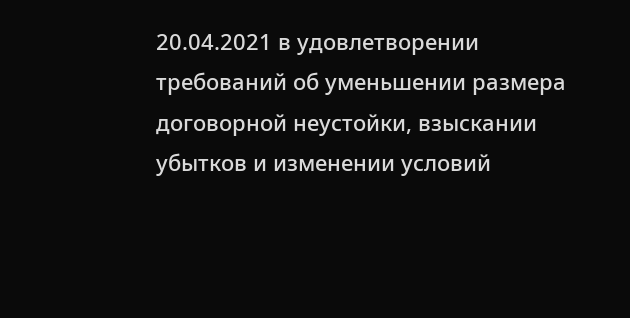20.04.2021 в удовлетворении требований об уменьшении размера договорной неустойки, взыскании убытков и изменении условий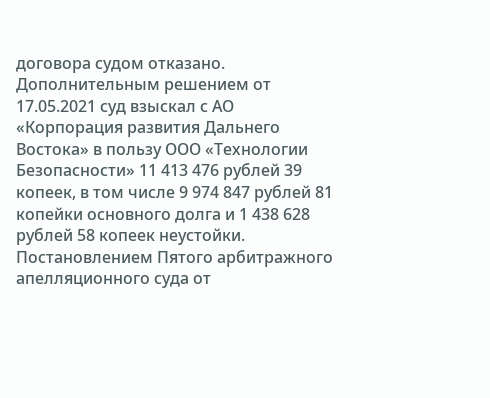договора судом отказано. Дополнительным решением от 17.05.2021 суд взыскал с АО «Корпорация развития Дальнего Востока» в пользу ООО «Технологии Безопасности» 11 413 476 рублей 39 копеек, в том числе 9 974 847 рублей 81 копейки основного долга и 1 438 628 рублей 58 копеек неустойки. Постановлением Пятого арбитражного апелляционного суда от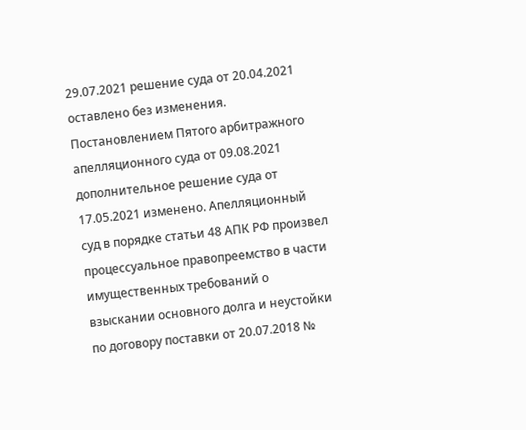29.07.2021 решение суда от 20.04.2021 оставлено без изменения. Постановлением Пятого арбитражного апелляционного суда от 09.08.2021 дополнительное решение суда от 17.05.2021 изменено. Апелляционный суд в порядке статьи 48 АПК РФ произвел процессуальное правопреемство в части имущественных требований о взыскании основного долга и неустойки по договору поставки от 20.07.2018 №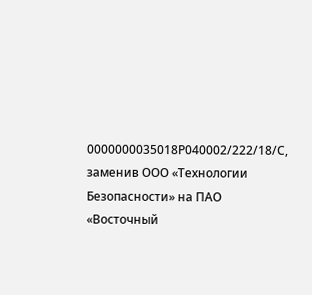0000000035018Р040002/222/18/С, заменив ООО «Технологии Безопасности» на ПАО «Восточный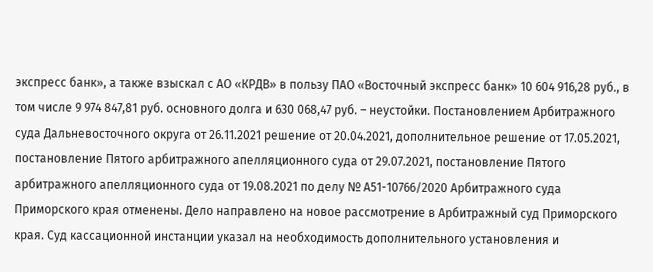экспресс банк», а также взыскал с АО «КРДВ» в пользу ПАО «Восточный экспресс банк» 10 604 916,28 руб., в том числе 9 974 847,81 руб. основного долга и 630 068,47 руб. – неустойки. Постановлением Арбитражного суда Дальневосточного округа от 26.11.2021 решение от 20.04.2021, дополнительное решение от 17.05.2021, постановление Пятого арбитражного апелляционного суда от 29.07.2021, постановление Пятого арбитражного апелляционного суда от 19.08.2021 по делу № А51-10766/2020 Арбитражного суда Приморского края отменены. Дело направлено на новое рассмотрение в Арбитражный суд Приморского края. Суд кассационной инстанции указал на необходимость дополнительного установления и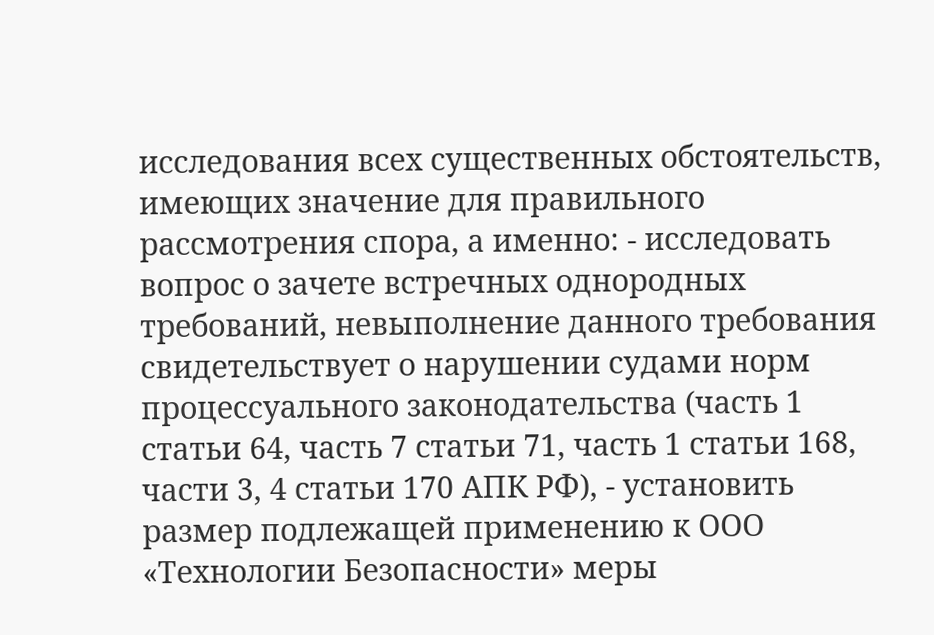исследования всех существенных обстоятельств, имеющих значение для правильного рассмотрения спора, а именно: - исследовать вопрос о зачете встречных однородных требований, невыполнение данного требования свидетельствует о нарушении судами норм процессуального законодательства (часть 1 статьи 64, часть 7 статьи 71, часть 1 статьи 168, части 3, 4 статьи 170 АПК РФ), - установить размер подлежащей применению к ООО «Технологии Безопасности» меры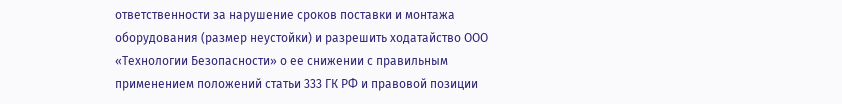ответственности за нарушение сроков поставки и монтажа оборудования (размер неустойки) и разрешить ходатайство ООО «Технологии Безопасности» о ее снижении с правильным применением положений статьи 333 ГК РФ и правовой позиции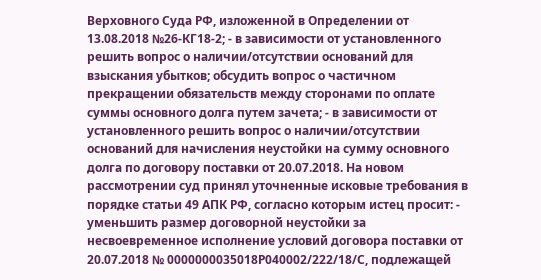Верховного Суда РФ, изложенной в Определении от 13.08.2018 №26-КГ18-2; - в зависимости от установленного решить вопрос о наличии/отсутствии оснований для взыскания убытков; обсудить вопрос о частичном прекращении обязательств между сторонами по оплате суммы основного долга путем зачета; - в зависимости от установленного решить вопрос о наличии/отсутствии оснований для начисления неустойки на сумму основного долга по договору поставки от 20.07.2018. На новом рассмотрении суд принял уточненные исковые требования в порядке статьи 49 АПК РФ, согласно которым истец просит: - уменьшить размер договорной неустойки за несвоевременное исполнение условий договора поставки от 20.07.2018 № 0000000035018Р040002/222/18/С, подлежащей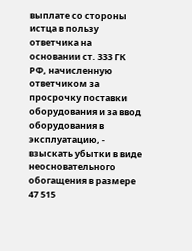выплате со стороны истца в пользу ответчика на основании ст. 333 ГК РФ, начисленную ответчиком за просрочку поставки оборудования и за ввод оборудования в эксплуатацию, - взыскать убытки в виде неосновательного обогащения в размере 47 515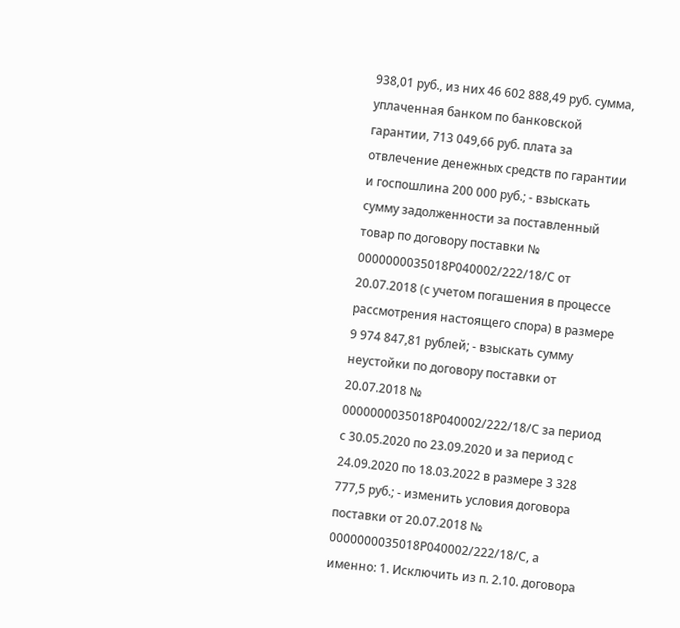938,01 руб., из них 46 602 888,49 руб. сумма, уплаченная банком по банковской гарантии, 713 049,66 руб. плата за отвлечение денежных средств по гарантии и госпошлина 200 000 руб.; - взыскать сумму задолженности за поставленный товар по договору поставки № 0000000035018Р040002/222/18/С от 20.07.2018 (с учетом погашения в процессе рассмотрения настоящего спора) в размере 9 974 847,81 рублей; - взыскать сумму неустойки по договору поставки от 20.07.2018 № 0000000035018Р040002/222/18/С за период с 30.05.2020 по 23.09.2020 и за период с 24.09.2020 по 18.03.2022 в размере 3 328 777,5 руб.; - изменить условия договора поставки от 20.07.2018 № 0000000035018Р040002/222/18/С, а именно: 1. Исключить из п. 2.10. договора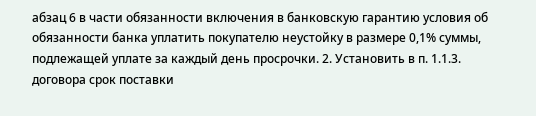абзац 6 в части обязанности включения в банковскую гарантию условия об обязанности банка уплатить покупателю неустойку в размере 0,1% суммы, подлежащей уплате за каждый день просрочки. 2. Установить в п. 1.1.3. договора срок поставки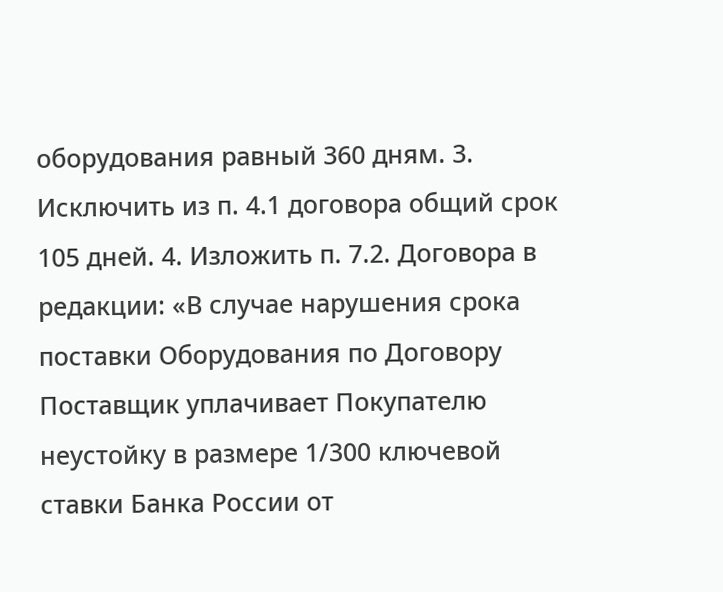оборудования равный 360 дням. 3. Исключить из п. 4.1 договора общий срок 105 дней. 4. Изложить п. 7.2. Договора в редакции: «В случае нарушения срока поставки Оборудования по Договору Поставщик уплачивает Покупателю неустойку в размере 1/300 ключевой ставки Банка России от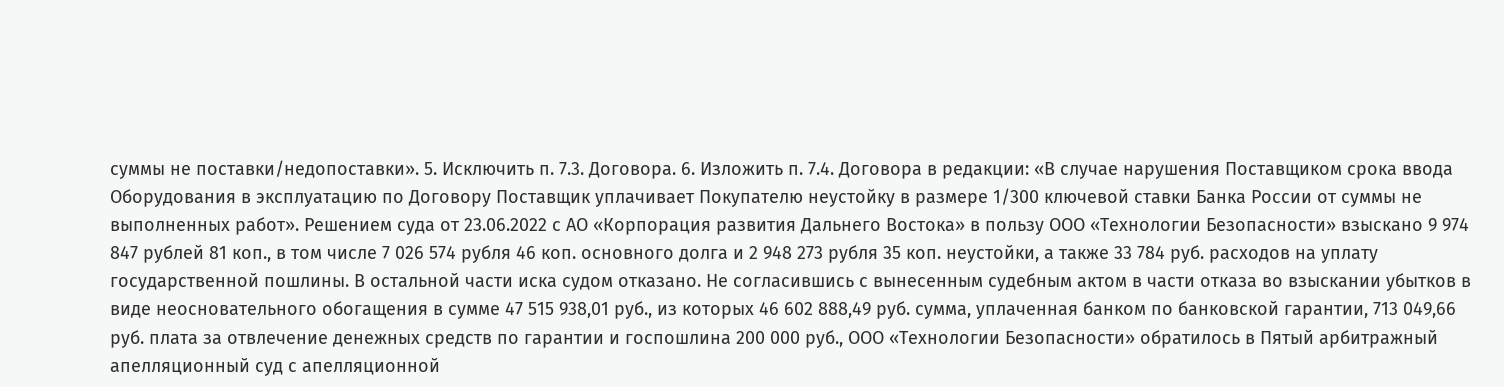суммы не поставки/недопоставки». 5. Исключить п. 7.3. Договора. 6. Изложить п. 7.4. Договора в редакции: «В случае нарушения Поставщиком срока ввода Оборудования в эксплуатацию по Договору Поставщик уплачивает Покупателю неустойку в размере 1/300 ключевой ставки Банка России от суммы не выполненных работ». Решением суда от 23.06.2022 с АО «Корпорация развития Дальнего Востока» в пользу ООО «Технологии Безопасности» взыскано 9 974 847 рублей 81 коп., в том числе 7 026 574 рубля 46 коп. основного долга и 2 948 273 рубля 35 коп. неустойки, а также 33 784 руб. расходов на уплату государственной пошлины. В остальной части иска судом отказано. Не согласившись с вынесенным судебным актом в части отказа во взыскании убытков в виде неосновательного обогащения в сумме 47 515 938,01 руб., из которых 46 602 888,49 руб. сумма, уплаченная банком по банковской гарантии, 713 049,66 руб. плата за отвлечение денежных средств по гарантии и госпошлина 200 000 руб., ООО «Технологии Безопасности» обратилось в Пятый арбитражный апелляционный суд с апелляционной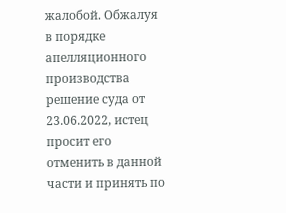жалобой. Обжалуя в порядке апелляционного производства решение суда от 23.06.2022, истец просит его отменить в данной части и принять по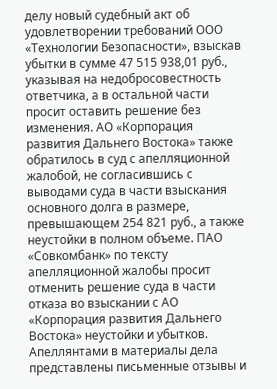делу новый судебный акт об удовлетворении требований ООО «Технологии Безопасности», взыскав убытки в сумме 47 515 938,01 руб., указывая на недобросовестность ответчика, а в остальной части просит оставить решение без изменения. АО «Корпорация развития Дальнего Востока» также обратилось в суд с апелляционной жалобой, не согласившись с выводами суда в части взыскания основного долга в размере, превышающем 254 821 руб., а также неустойки в полном объеме. ПАО «Совкомбанк» по тексту апелляционной жалобы просит отменить решение суда в части отказа во взыскании с АО «Корпорация развития Дальнего Востока» неустойки и убытков. Апеллянтами в материалы дела представлены письменные отзывы и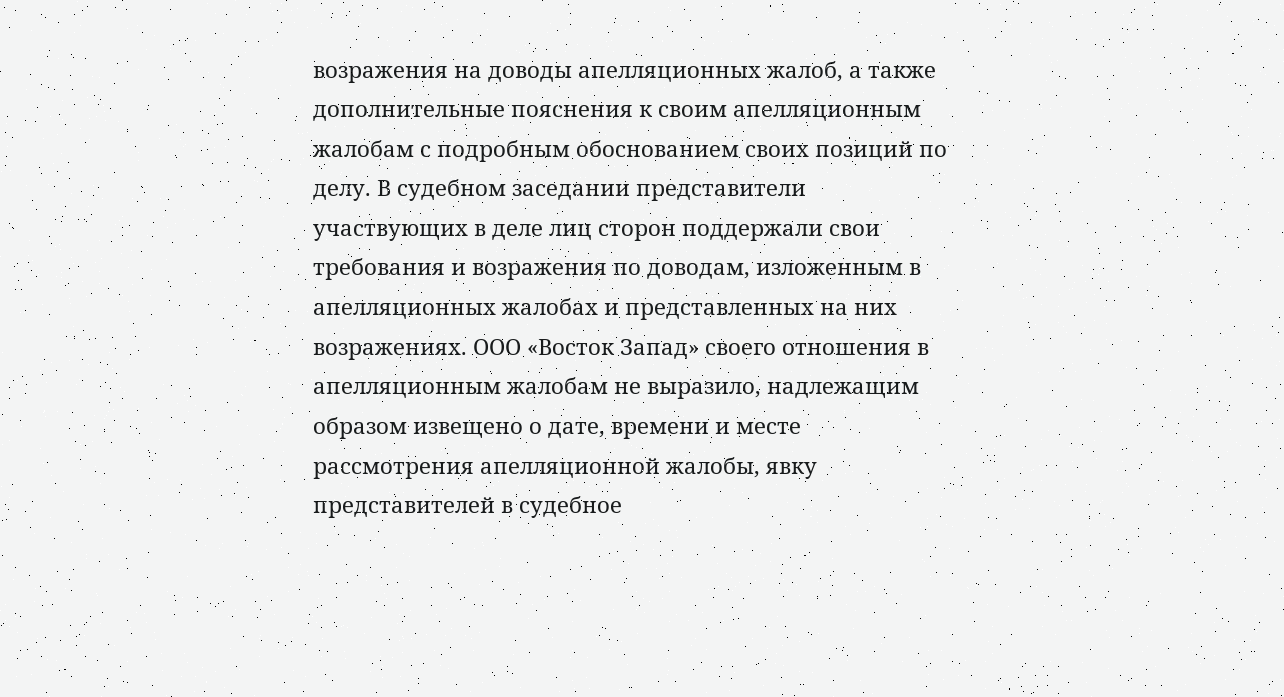возражения на доводы апелляционных жалоб, а также дополнительные пояснения к своим апелляционным жалобам с подробным обоснованием своих позиций по делу. В судебном заседании представители участвующих в деле лиц сторон поддержали свои требования и возражения по доводам, изложенным в апелляционных жалобах и представленных на них возражениях. ООО «Восток Запад» своего отношения в апелляционным жалобам не выразило, надлежащим образом извещено о дате, времени и месте рассмотрения апелляционной жалобы, явку представителей в судебное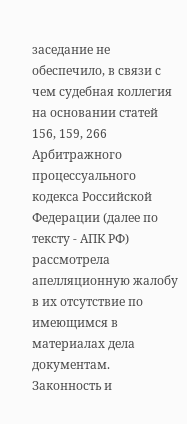заседание не обеспечило, в связи с чем судебная коллегия на основании статей 156, 159, 266 Арбитражного процессуального кодекса Российской Федерации (далее по тексту - АПК РФ) рассмотрела апелляционную жалобу в их отсутствие по имеющимся в материалах дела документам. Законность и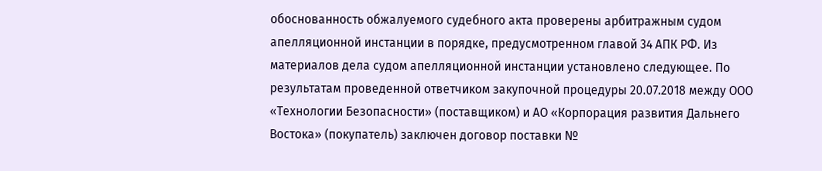обоснованность обжалуемого судебного акта проверены арбитражным судом апелляционной инстанции в порядке, предусмотренном главой 34 АПК РФ. Из материалов дела судом апелляционной инстанции установлено следующее. По результатам проведенной ответчиком закупочной процедуры 20.07.2018 между ООО «Технологии Безопасности» (поставщиком) и АО «Корпорация развития Дальнего Востока» (покупатель) заключен договор поставки №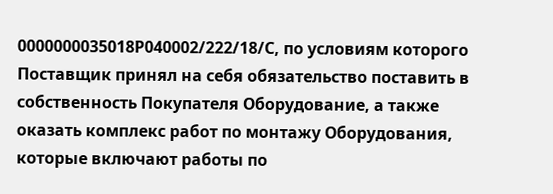0000000035018Р040002/222/18/С, по условиям которого Поставщик принял на себя обязательство поставить в собственность Покупателя Оборудование, а также оказать комплекс работ по монтажу Оборудования, которые включают работы по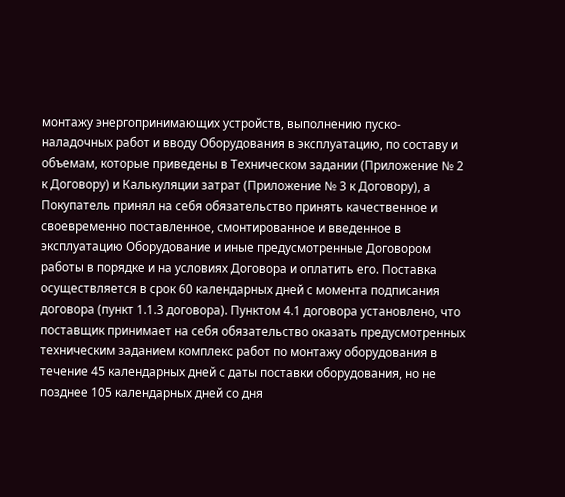монтажу энергопринимающих устройств, выполнению пуско-наладочных работ и вводу Оборудования в эксплуатацию, по составу и объемам, которые приведены в Техническом задании (Приложение № 2 к Договору) и Калькуляции затрат (Приложение № 3 к Договору), а Покупатель принял на себя обязательство принять качественное и своевременно поставленное, смонтированное и введенное в эксплуатацию Оборудование и иные предусмотренные Договором работы в порядке и на условиях Договора и оплатить его. Поставка осуществляется в срок 60 календарных дней с момента подписания договора (пункт 1.1.3 договора). Пунктом 4.1 договора установлено, что поставщик принимает на себя обязательство оказать предусмотренных техническим заданием комплекс работ по монтажу оборудования в течение 45 календарных дней с даты поставки оборудования, но не позднее 105 календарных дней со дня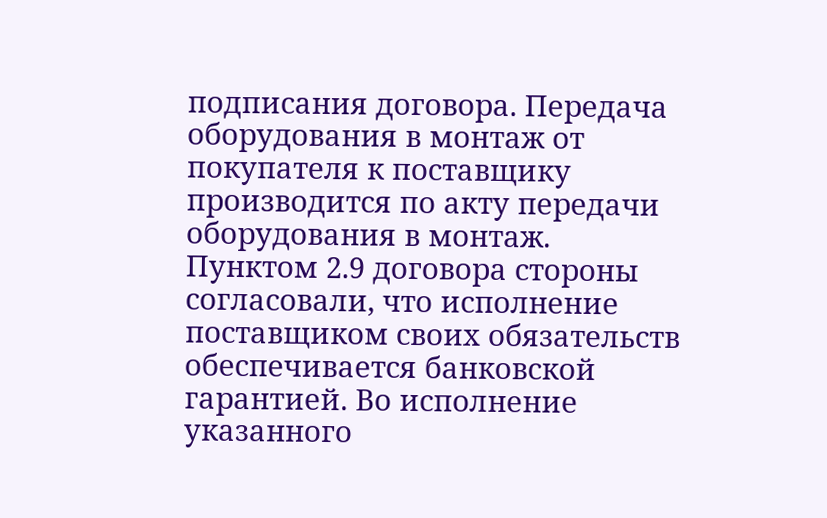подписания договора. Передача оборудования в монтаж от покупателя к поставщику производится по акту передачи оборудования в монтаж. Пунктом 2.9 договора стороны согласовали, что исполнение поставщиком своих обязательств обеспечивается банковской гарантией. Во исполнение указанного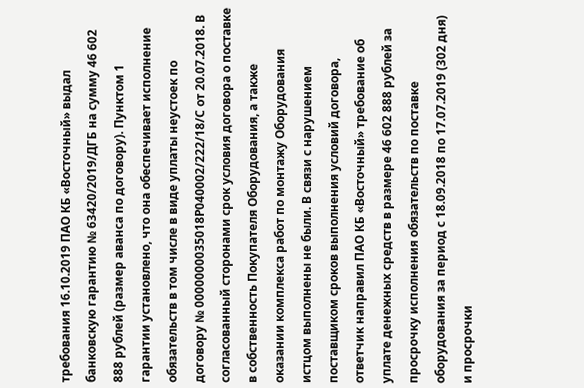требования 16.10.2019 ПАО КБ «Восточный» выдал банковскую гарантию № 63420/2019/ДГБ на сумму 46 602 888 рублей (размер аванса по договору). Пунктом 1 гарантии установлено, что она обеспечивает исполнение обязательств в том числе в виде уплаты неустоек по договору № 0000000035018Р040002/222/18/С от 20.07.2018. В согласованный сторонами срок условия договора о поставке в собственность Покупателя Оборудования, а также оказании комплекса работ по монтажу Оборудования истцом выполнены не были. В связи с нарушением поставщиком сроков выполнения условий договора, ответчик направил ПАО КБ «Восточный» требование об уплате денежных средств в размере 46 602 888 рублей за просрочку исполнения обязательств по поставке оборудования за период с 18.09.2018 по 17.07.2019 (302 дня) и просрочки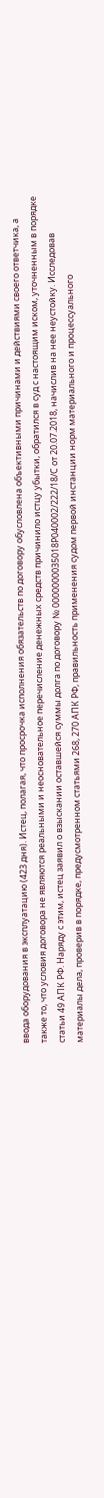ввода оборудования в эксплуатацию (423 дня). Истец, полагая, что просрочка исполнения обязательств по договору обусловлена объективными причинами и действиями своего ответчика, а также то, что условия договора не являются реальными и неосновательное перечисление денежных средств причинило истцу убытки, обратился в суд с настоящим иском, уточненным в порядке статьи 49 АПК РФ. Наряду с этим, истец заявил о взыскании оставшейся суммы долга по договору № 0000000035018Р040002/222/18/С от 20.07.2018, начислив на нее неустойку. Исследовав материалы дела, проверив в порядке, предусмотренном статьями 268, 270 АПК РФ, правильность применения судом первой инстанции норм материального и процессуального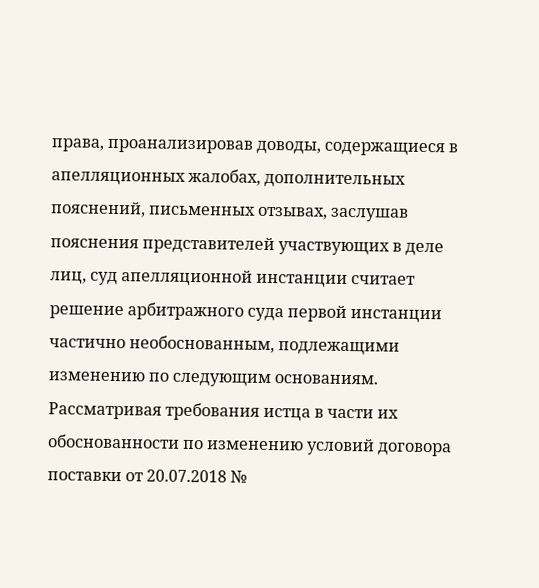права, проанализировав доводы, содержащиеся в апелляционных жалобах, дополнительных пояснений, письменных отзывах, заслушав пояснения представителей участвующих в деле лиц, суд апелляционной инстанции считает решение арбитражного суда первой инстанции частично необоснованным, подлежащими изменению по следующим основаниям. Рассматривая требования истца в части их обоснованности по изменению условий договора поставки от 20.07.2018 №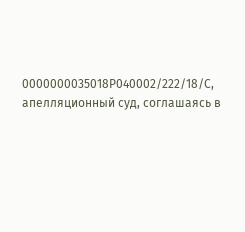0000000035018Р040002/222/18/С, апелляционный суд, соглашаясь в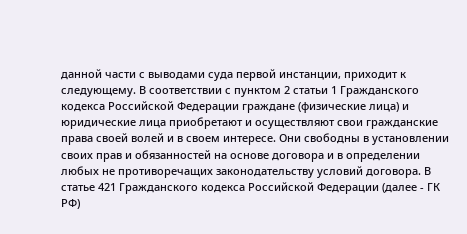данной части с выводами суда первой инстанции, приходит к следующему. В соответствии с пунктом 2 статьи 1 Гражданского кодекса Российской Федерации граждане (физические лица) и юридические лица приобретают и осуществляют свои гражданские права своей волей и в своем интересе. Они свободны в установлении своих прав и обязанностей на основе договора и в определении любых не противоречащих законодательству условий договора. В статье 421 Гражданского кодекса Российской Федерации (далее - ГК РФ)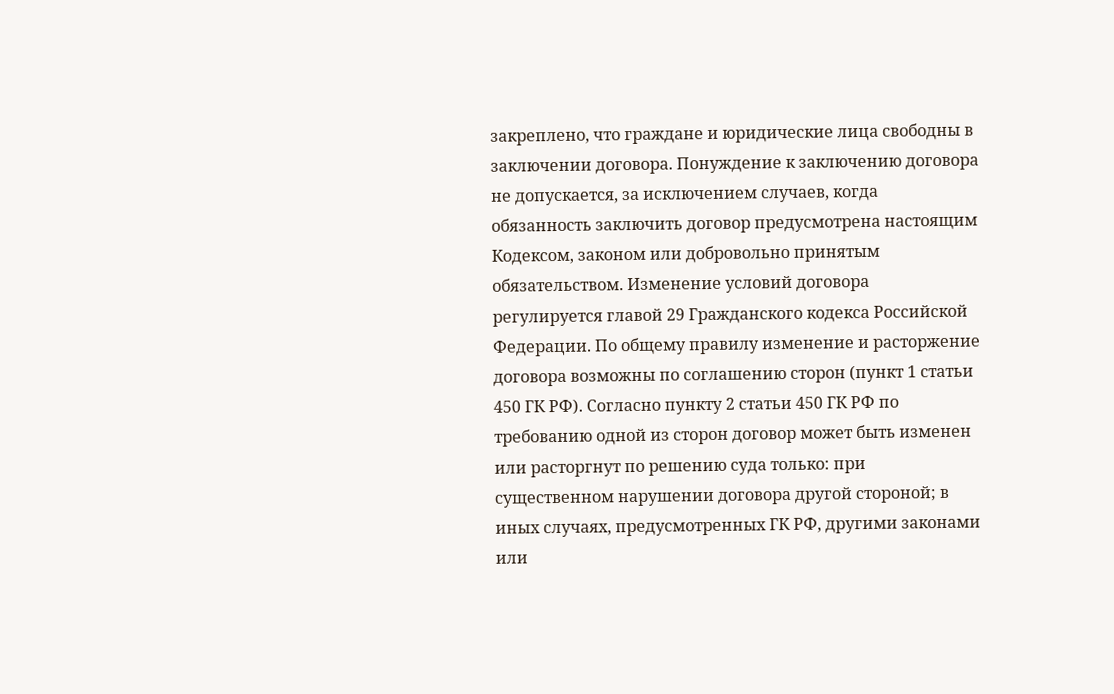закреплено, что граждане и юридические лица свободны в заключении договора. Понуждение к заключению договора не допускается, за исключением случаев, когда обязанность заключить договор предусмотрена настоящим Кодексом, законом или добровольно принятым обязательством. Изменение условий договора регулируется главой 29 Гражданского кодекса Российской Федерации. По общему правилу изменение и расторжение договора возможны по соглашению сторон (пункт 1 статьи 450 ГК РФ). Согласно пункту 2 статьи 450 ГК РФ по требованию одной из сторон договор может быть изменен или расторгнут по решению суда только: при существенном нарушении договора другой стороной; в иных случаях, предусмотренных ГК РФ, другими законами или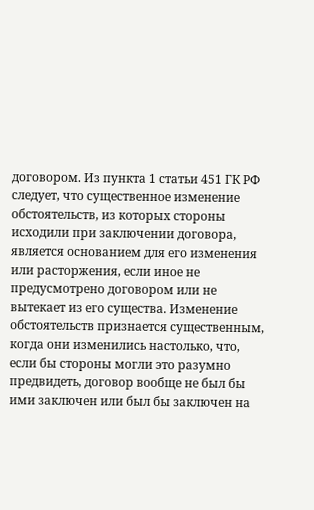договором. Из пункта 1 статьи 451 ГК РФ следует, что существенное изменение обстоятельств, из которых стороны исходили при заключении договора, является основанием для его изменения или расторжения, если иное не предусмотрено договором или не вытекает из его существа. Изменение обстоятельств признается существенным, когда они изменились настолько, что, если бы стороны могли это разумно предвидеть, договор вообще не был бы ими заключен или был бы заключен на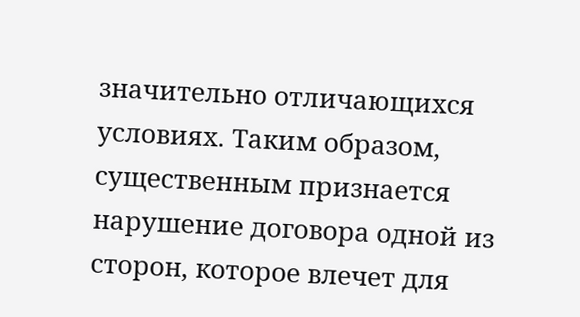значительно отличающихся условиях. Таким образом, существенным признается нарушение договора одной из сторон, которое влечет для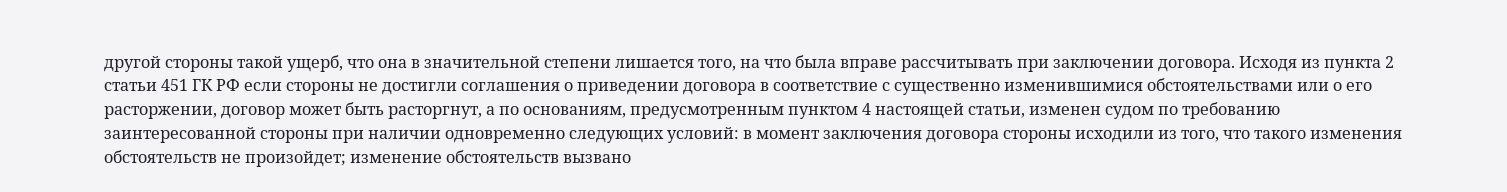другой стороны такой ущерб, что она в значительной степени лишается того, на что была вправе рассчитывать при заключении договора. Исходя из пункта 2 статьи 451 ГК РФ если стороны не достигли соглашения о приведении договора в соответствие с существенно изменившимися обстоятельствами или о его расторжении, договор может быть расторгнут, а по основаниям, предусмотренным пунктом 4 настоящей статьи, изменен судом по требованию заинтересованной стороны при наличии одновременно следующих условий: в момент заключения договора стороны исходили из того, что такого изменения обстоятельств не произойдет; изменение обстоятельств вызвано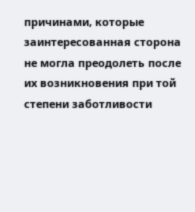причинами, которые заинтересованная сторона не могла преодолеть после их возникновения при той степени заботливости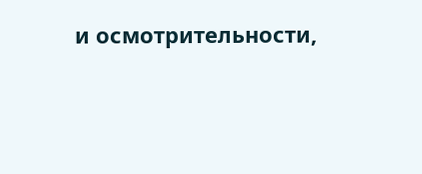и осмотрительности,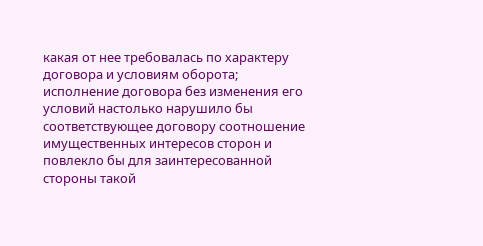какая от нее требовалась по характеру договора и условиям оборота; исполнение договора без изменения его условий настолько нарушило бы соответствующее договору соотношение имущественных интересов сторон и повлекло бы для заинтересованной стороны такой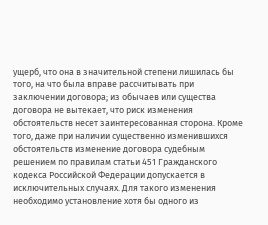ущерб, что она в значительной степени лишилась бы того, на что была вправе рассчитывать при заключении договора; из обычаев или существа договора не вытекает, что риск изменения обстоятельств несет заинтересованная сторона. Кроме того, даже при наличии существенно изменившихся обстоятельств изменение договора судебным решением по правилам статьи 451 Гражданского кодекса Российской Федерации допускается в исключительных случаях. Для такого изменения необходимо установление хотя бы одного из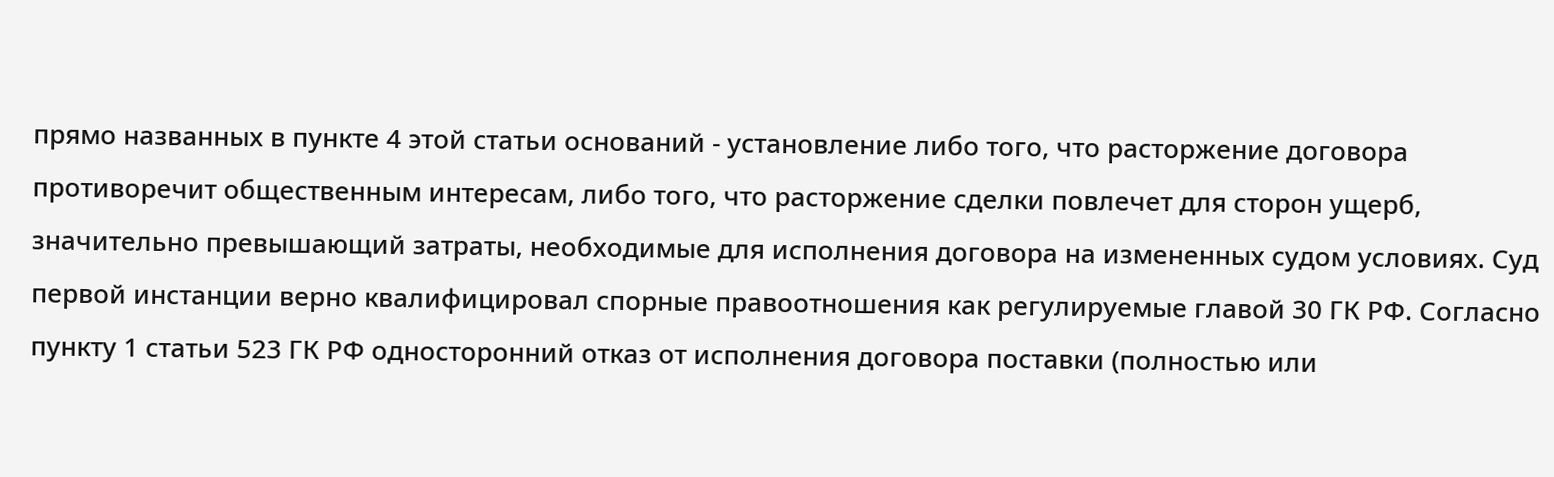прямо названных в пункте 4 этой статьи оснований - установление либо того, что расторжение договора противоречит общественным интересам, либо того, что расторжение сделки повлечет для сторон ущерб, значительно превышающий затраты, необходимые для исполнения договора на измененных судом условиях. Суд первой инстанции верно квалифицировал спорные правоотношения как регулируемые главой 30 ГК РФ. Согласно пункту 1 статьи 523 ГК РФ односторонний отказ от исполнения договора поставки (полностью или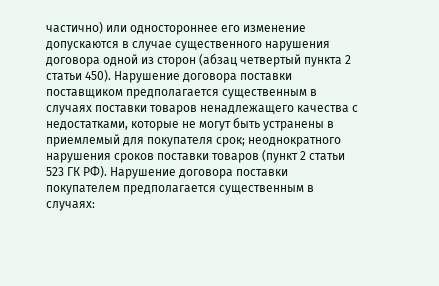частично) или одностороннее его изменение допускаются в случае существенного нарушения договора одной из сторон (абзац четвертый пункта 2 статьи 450). Нарушение договора поставки поставщиком предполагается существенным в случаях поставки товаров ненадлежащего качества с недостатками, которые не могут быть устранены в приемлемый для покупателя срок; неоднократного нарушения сроков поставки товаров (пункт 2 статьи 523 ГК РФ). Нарушение договора поставки покупателем предполагается существенным в случаях: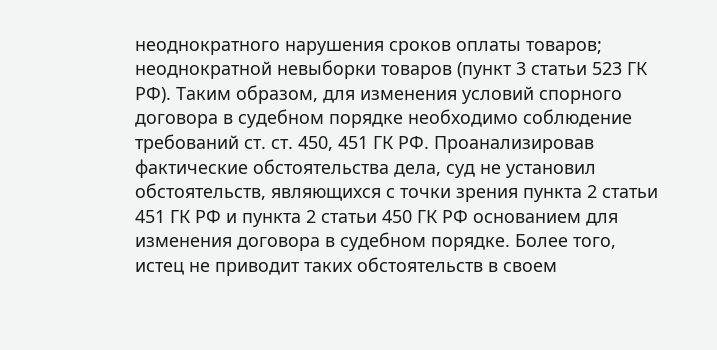неоднократного нарушения сроков оплаты товаров; неоднократной невыборки товаров (пункт 3 статьи 523 ГК РФ). Таким образом, для изменения условий спорного договора в судебном порядке необходимо соблюдение требований ст. ст. 450, 451 ГК РФ. Проанализировав фактические обстоятельства дела, суд не установил обстоятельств, являющихся с точки зрения пункта 2 статьи 451 ГК РФ и пункта 2 статьи 450 ГК РФ основанием для изменения договора в судебном порядке. Более того, истец не приводит таких обстоятельств в своем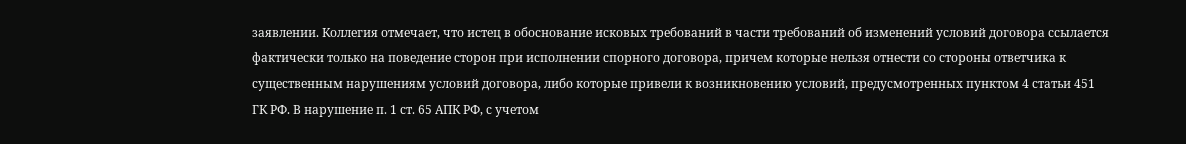заявлении. Коллегия отмечает, что истец в обоснование исковых требований в части требований об изменений условий договора ссылается фактически только на поведение сторон при исполнении спорного договора, причем которые нельзя отнести со стороны ответчика к существенным нарушениям условий договора, либо которые привели к возникновению условий, предусмотренных пунктом 4 статьи 451 ГК РФ. В нарушение п. 1 ст. 65 АПК РФ, с учетом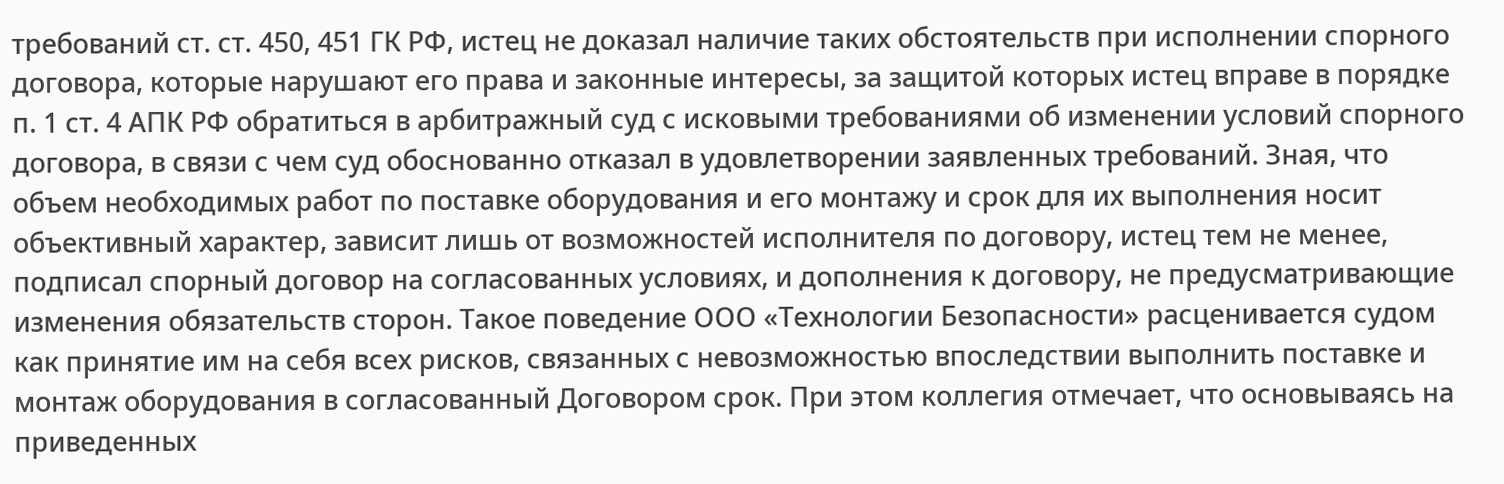требований ст. ст. 450, 451 ГК РФ, истец не доказал наличие таких обстоятельств при исполнении спорного договора, которые нарушают его права и законные интересы, за защитой которых истец вправе в порядке п. 1 ст. 4 АПК РФ обратиться в арбитражный суд с исковыми требованиями об изменении условий спорного договора, в связи с чем суд обоснованно отказал в удовлетворении заявленных требований. Зная, что объем необходимых работ по поставке оборудования и его монтажу и срок для их выполнения носит объективный характер, зависит лишь от возможностей исполнителя по договору, истец тем не менее, подписал спорный договор на согласованных условиях, и дополнения к договору, не предусматривающие изменения обязательств сторон. Такое поведение ООО «Технологии Безопасности» расценивается судом как принятие им на себя всех рисков, связанных с невозможностью впоследствии выполнить поставке и монтаж оборудования в согласованный Договором срок. При этом коллегия отмечает, что основываясь на приведенных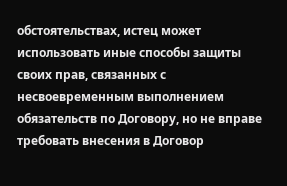обстоятельствах, истец может использовать иные способы защиты своих прав, связанных с несвоевременным выполнением обязательств по Договору, но не вправе требовать внесения в Договор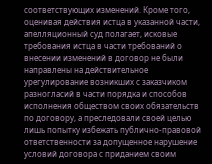соответствующих изменений. Кроме того, оценивая действия истца в указанной части, апелляционный суд полагает, исковые требования истца в части требований о внесении изменений в договор не были направлены на действительное урегулирование возникших с заказчиком разногласий в части порядка и способов исполнения обществом своих обязательств по договору, а преследовали своей целью лишь попытку избежать публично-правовой ответственности за допущенное нарушение условий договора с приданием своим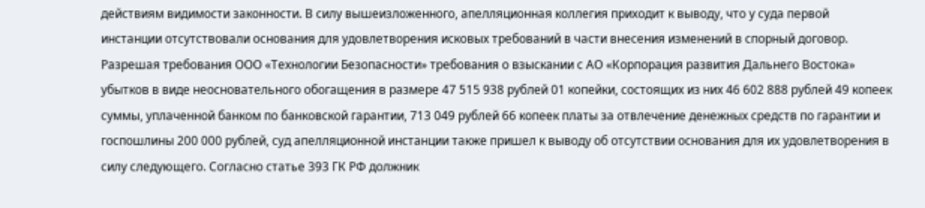действиям видимости законности. В силу вышеизложенного, апелляционная коллегия приходит к выводу, что у суда первой инстанции отсутствовали основания для удовлетворения исковых требований в части внесения изменений в спорный договор. Разрешая требования ООО «Технологии Безопасности» требования о взыскании с АО «Корпорация развития Дальнего Востока» убытков в виде неосновательного обогащения в размере 47 515 938 рублей 01 копейки, состоящих из них 46 602 888 рублей 49 копеек суммы, уплаченной банком по банковской гарантии, 713 049 рублей 66 копеек платы за отвлечение денежных средств по гарантии и госпошлины 200 000 рублей, суд апелляционной инстанции также пришел к выводу об отсутствии основания для их удовлетворения в силу следующего. Согласно статье 393 ГК РФ должник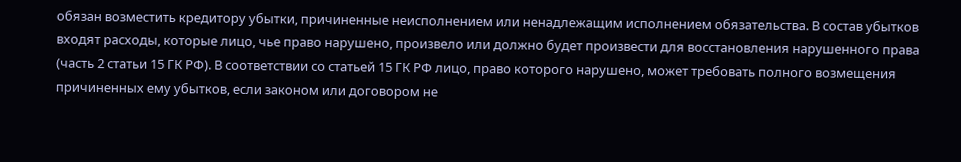обязан возместить кредитору убытки, причиненные неисполнением или ненадлежащим исполнением обязательства. В состав убытков входят расходы, которые лицо, чье право нарушено, произвело или должно будет произвести для восстановления нарушенного права (часть 2 статьи 15 ГК РФ). В соответствии со статьей 15 ГК РФ лицо, право которого нарушено, может требовать полного возмещения причиненных ему убытков, если законом или договором не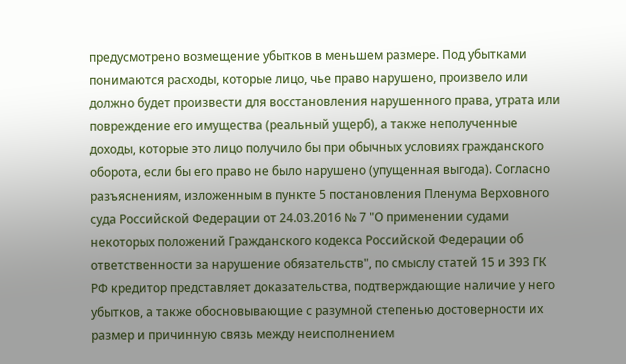предусмотрено возмещение убытков в меньшем размере. Под убытками понимаются расходы, которые лицо, чье право нарушено, произвело или должно будет произвести для восстановления нарушенного права, утрата или повреждение его имущества (реальный ущерб), а также неполученные доходы, которые это лицо получило бы при обычных условиях гражданского оборота, если бы его право не было нарушено (упущенная выгода). Согласно разъяснениям, изложенным в пункте 5 постановления Пленума Верховного суда Российской Федерации от 24.03.2016 № 7 "О применении судами некоторых положений Гражданского кодекса Российской Федерации об ответственности за нарушение обязательств", по смыслу статей 15 и 393 ГК РФ кредитор представляет доказательства, подтверждающие наличие у него убытков, а также обосновывающие с разумной степенью достоверности их размер и причинную связь между неисполнением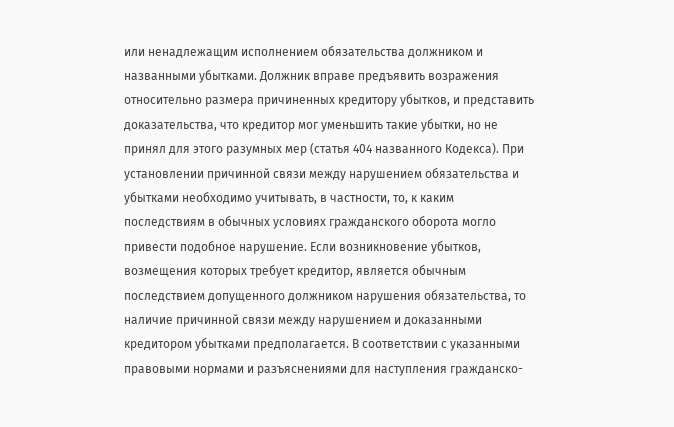или ненадлежащим исполнением обязательства должником и названными убытками. Должник вправе предъявить возражения относительно размера причиненных кредитору убытков, и представить доказательства, что кредитор мог уменьшить такие убытки, но не принял для этого разумных мер (статья 404 названного Кодекса). При установлении причинной связи между нарушением обязательства и убытками необходимо учитывать, в частности, то, к каким последствиям в обычных условиях гражданского оборота могло привести подобное нарушение. Если возникновение убытков, возмещения которых требует кредитор, является обычным последствием допущенного должником нарушения обязательства, то наличие причинной связи между нарушением и доказанными кредитором убытками предполагается. В соответствии с указанными правовыми нормами и разъяснениями для наступления гражданско-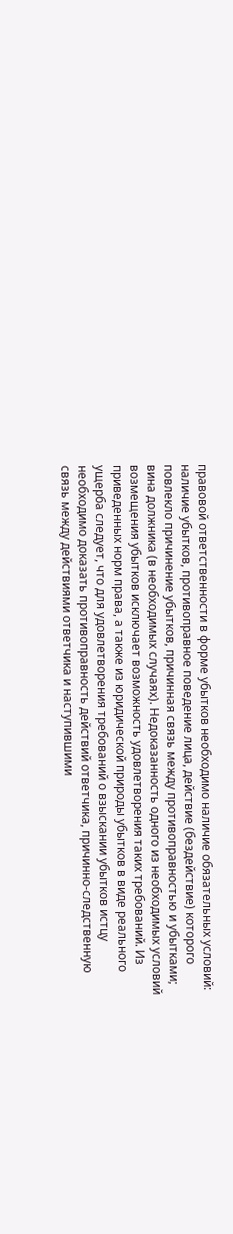правовой ответственности в форме убытков необходимо наличие обязательных условий: наличие убытков, противоправное поведение лица, действие (бездействие) которого повлекло причинение убытков, причинная связь между противоправностью и убытками; вина должника (в необходимых случаях). Недоказанность одного из необходимых условий возмещения убытков исключает возможность удовлетворения таких требований. Из приведенных норм права, а также из юридической природы убытков в виде реального ущерба следует, что для удовлетворения требований о взыскании убытков истцу необходимо доказать противоправность действий ответчика, причинно-следственную связь между действиями ответчика и наступившими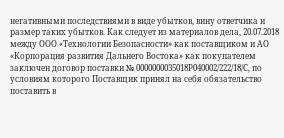негативными последствиями в виде убытков, вину ответчика и размер таких убытков. Как следует из материалов дела, 20.07.2018 между ООО «Технологии Безопасности» как поставщиком и АО «Корпорация развития Дальнего Востока» как покупателем заключен договор поставки № 0000000035018Р040002/222/18/С, по условиям которого Поставщик принял на себя обязательство поставить в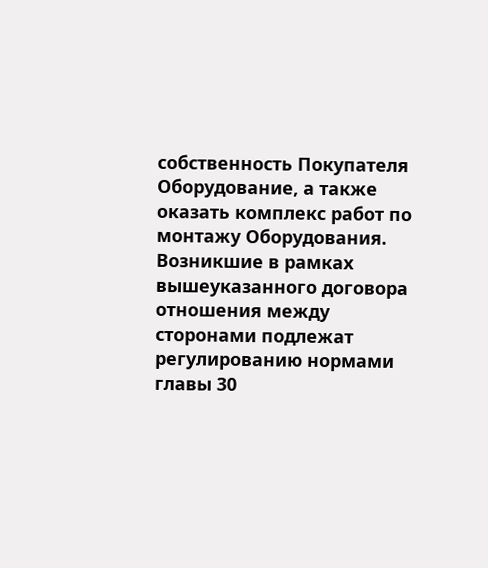собственность Покупателя Оборудование, а также оказать комплекс работ по монтажу Оборудования. Возникшие в рамках вышеуказанного договора отношения между сторонами подлежат регулированию нормами главы 30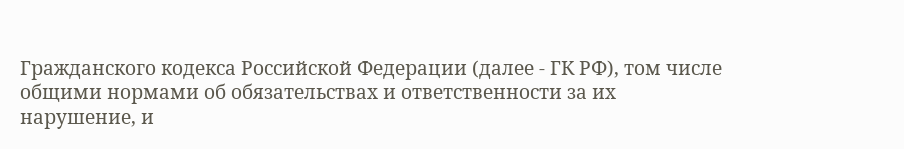Гражданского кодекса Российской Федерации (далее - ГК РФ), том числе общими нормами об обязательствах и ответственности за их нарушение, и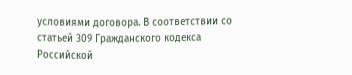условиями договора. В соответствии со статьей 309 Гражданского кодекса Российской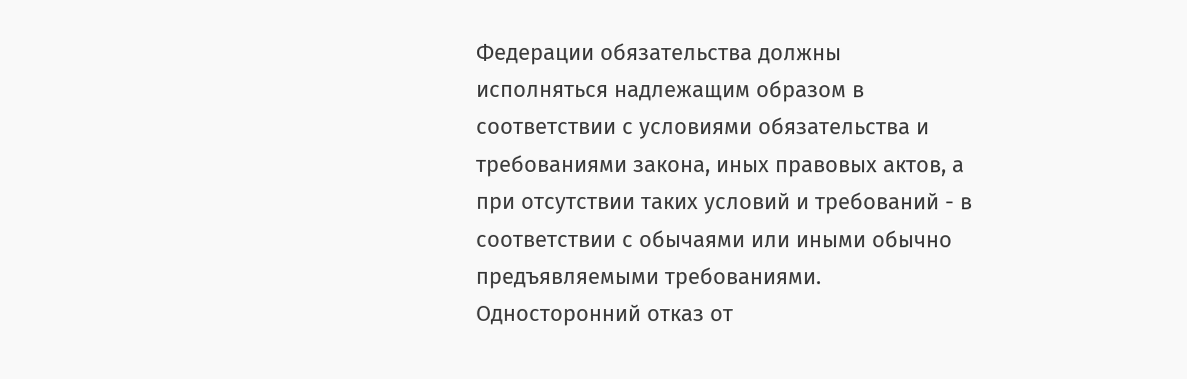Федерации обязательства должны исполняться надлежащим образом в соответствии с условиями обязательства и требованиями закона, иных правовых актов, а при отсутствии таких условий и требований - в соответствии с обычаями или иными обычно предъявляемыми требованиями. Односторонний отказ от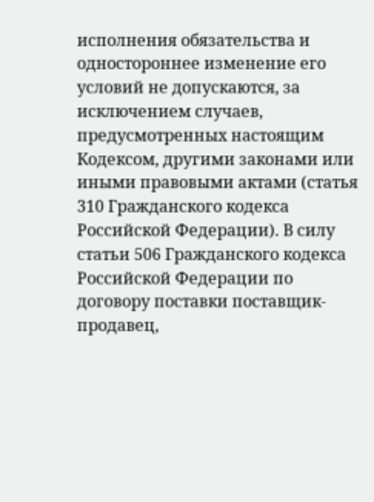исполнения обязательства и одностороннее изменение его условий не допускаются, за исключением случаев, предусмотренных настоящим Кодексом, другими законами или иными правовыми актами (статья 310 Гражданского кодекса Российской Федерации). В силу статьи 506 Гражданского кодекса Российской Федерации по договору поставки поставщик-продавец,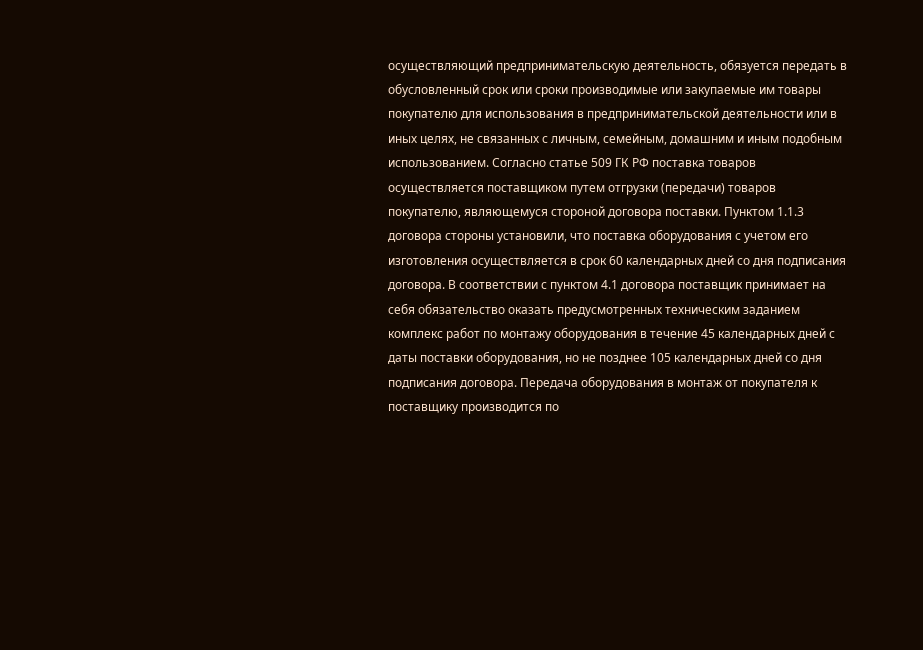осуществляющий предпринимательскую деятельность, обязуется передать в обусловленный срок или сроки производимые или закупаемые им товары покупателю для использования в предпринимательской деятельности или в иных целях, не связанных с личным, семейным, домашним и иным подобным использованием. Согласно статье 509 ГК РФ поставка товаров осуществляется поставщиком путем отгрузки (передачи) товаров покупателю, являющемуся стороной договора поставки. Пунктом 1.1.3 договора стороны установили, что поставка оборудования с учетом его изготовления осуществляется в срок 60 календарных дней со дня подписания договора. В соответствии с пунктом 4.1 договора поставщик принимает на себя обязательство оказать предусмотренных техническим заданием комплекс работ по монтажу оборудования в течение 45 календарных дней с даты поставки оборудования, но не позднее 105 календарных дней со дня подписания договора. Передача оборудования в монтаж от покупателя к поставщику производится по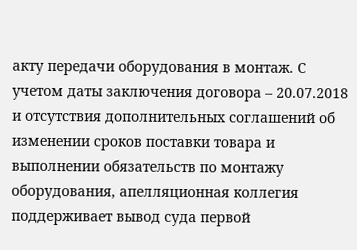акту передачи оборудования в монтаж. С учетом даты заключения договора – 20.07.2018 и отсутствия дополнительных соглашений об изменении сроков поставки товара и выполнении обязательств по монтажу оборудования, апелляционная коллегия поддерживает вывод суда первой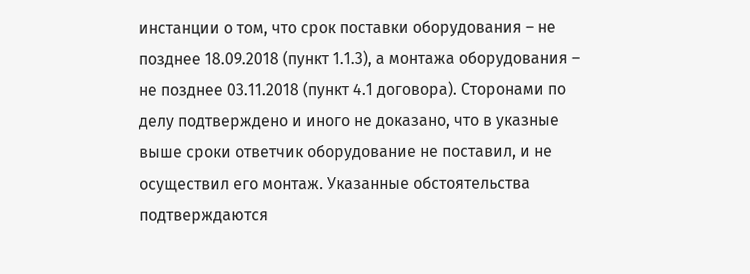инстанции о том, что срок поставки оборудования – не позднее 18.09.2018 (пункт 1.1.3), а монтажа оборудования – не позднее 03.11.2018 (пункт 4.1 договора). Сторонами по делу подтверждено и иного не доказано, что в указные выше сроки ответчик оборудование не поставил, и не осуществил его монтаж. Указанные обстоятельства подтверждаются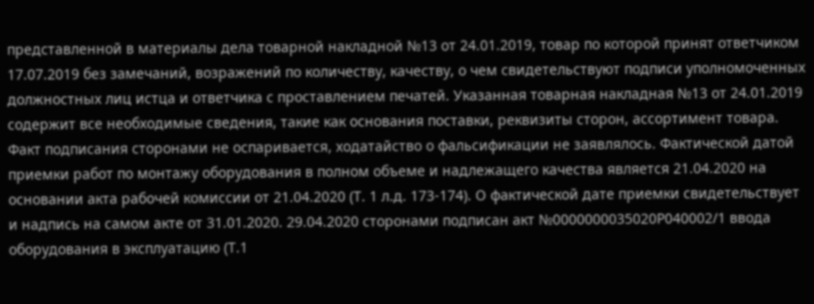представленной в материалы дела товарной накладной №13 от 24.01.2019, товар по которой принят ответчиком 17.07.2019 без замечаний, возражений по количеству, качеству, о чем свидетельствуют подписи уполномоченных должностных лиц истца и ответчика с проставлением печатей. Указанная товарная накладная №13 от 24.01.2019 содержит все необходимые сведения, такие как основания поставки, реквизиты сторон, ассортимент товара. Факт подписания сторонами не оспаривается, ходатайство о фальсификации не заявлялось. Фактической датой приемки работ по монтажу оборудования в полном объеме и надлежащего качества является 21.04.2020 на основании акта рабочей комиссии от 21.04.2020 (Т. 1 л.д. 173-174). О фактической дате приемки свидетельствует и надпись на самом акте от 31.01.2020. 29.04.2020 сторонами подписан акт №0000000035020Р040002/1 ввода оборудования в эксплуатацию (Т.1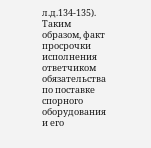л.д.134-135). Таким образом, факт просрочки исполнения ответчиком обязательства по поставке спорного оборудования и его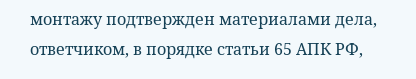монтажу подтвержден материалами дела, ответчиком, в порядке статьи 65 АПК РФ,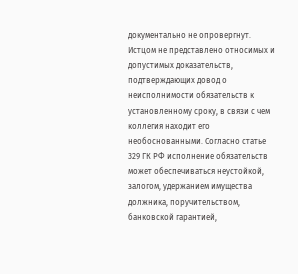документально не опровергнут. Истцом не представлено относимых и допустимых доказательств, подтверждающих довод о неисполнимости обязательств к установленному сроку, в связи с чем коллегия находит его необоснованными. Согласно статье 329 ГК РФ исполнение обязательств может обеспечиваться неустойкой, залогом, удержанием имущества должника, поручительством, банковской гарантией,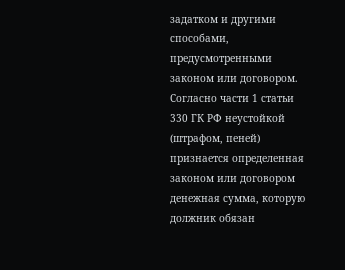задатком и другими способами, предусмотренными законом или договором. Согласно части 1 статьи 330 ГК РФ неустойкой (штрафом, пеней) признается определенная законом или договором денежная сумма, которую должник обязан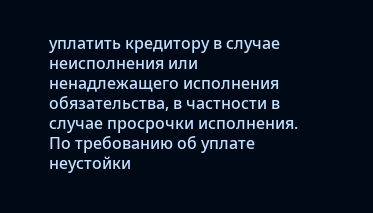уплатить кредитору в случае неисполнения или ненадлежащего исполнения обязательства, в частности в случае просрочки исполнения. По требованию об уплате неустойки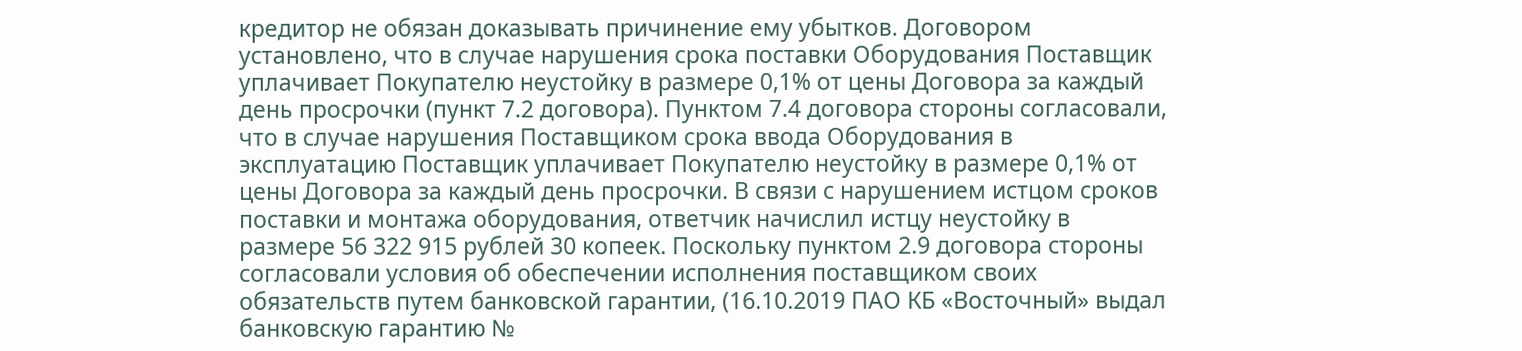кредитор не обязан доказывать причинение ему убытков. Договором установлено, что в случае нарушения срока поставки Оборудования Поставщик уплачивает Покупателю неустойку в размере 0,1% от цены Договора за каждый день просрочки (пункт 7.2 договора). Пунктом 7.4 договора стороны согласовали, что в случае нарушения Поставщиком срока ввода Оборудования в эксплуатацию Поставщик уплачивает Покупателю неустойку в размере 0,1% от цены Договора за каждый день просрочки. В связи с нарушением истцом сроков поставки и монтажа оборудования, ответчик начислил истцу неустойку в размере 56 322 915 рублей 30 копеек. Поскольку пунктом 2.9 договора стороны согласовали условия об обеспечении исполнения поставщиком своих обязательств путем банковской гарантии, (16.10.2019 ПАО КБ «Восточный» выдал банковскую гарантию №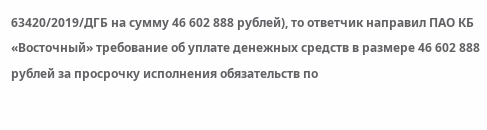63420/2019/ДГБ на сумму 46 602 888 рублей), то ответчик направил ПАО КБ «Восточный» требование об уплате денежных средств в размере 46 602 888 рублей за просрочку исполнения обязательств по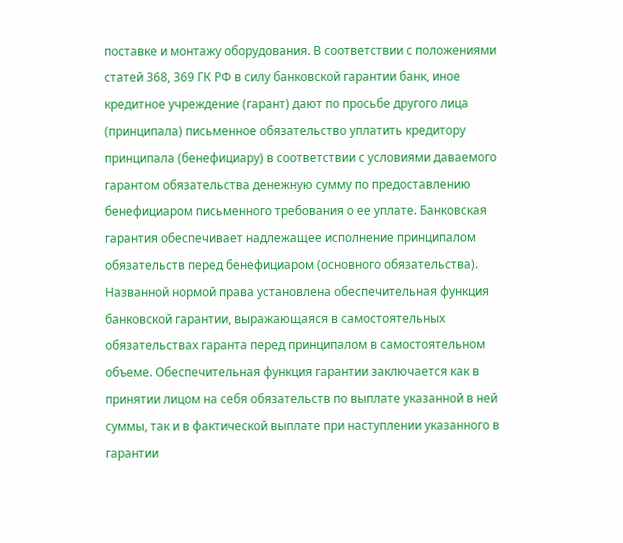поставке и монтажу оборудования. В соответствии с положениями статей 368, 369 ГК РФ в силу банковской гарантии банк, иное кредитное учреждение (гарант) дают по просьбе другого лица (принципала) письменное обязательство уплатить кредитору принципала (бенефициару) в соответствии с условиями даваемого гарантом обязательства денежную сумму по предоставлению бенефициаром письменного требования о ее уплате. Банковская гарантия обеспечивает надлежащее исполнение принципалом обязательств перед бенефициаром (основного обязательства). Названной нормой права установлена обеспечительная функция банковской гарантии, выражающаяся в самостоятельных обязательствах гаранта перед принципалом в самостоятельном объеме. Обеспечительная функция гарантии заключается как в принятии лицом на себя обязательств по выплате указанной в ней суммы, так и в фактической выплате при наступлении указанного в гарантии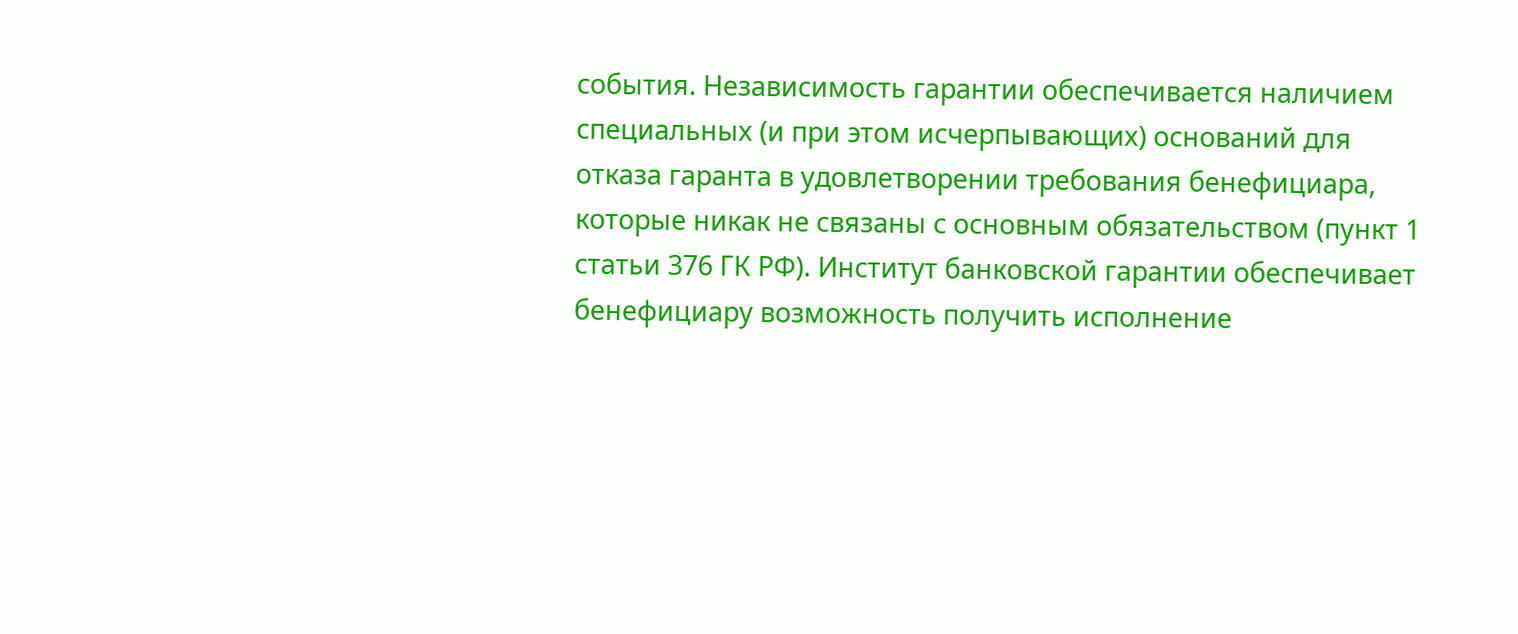события. Независимость гарантии обеспечивается наличием специальных (и при этом исчерпывающих) оснований для отказа гаранта в удовлетворении требования бенефициара, которые никак не связаны с основным обязательством (пункт 1 статьи 376 ГК РФ). Институт банковской гарантии обеспечивает бенефициару возможность получить исполнение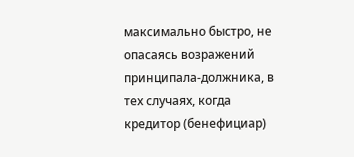максимально быстро, не опасаясь возражений принципала-должника, в тех случаях, когда кредитор (бенефициар)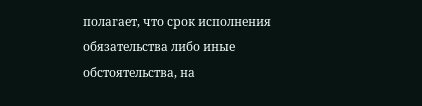полагает, что срок исполнения обязательства либо иные обстоятельства, на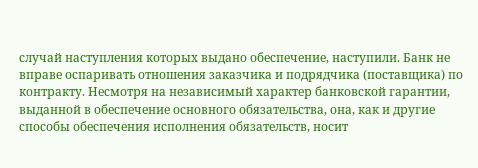случай наступления которых выдано обеспечение, наступили. Банк не вправе оспаривать отношения заказчика и подрядчика (поставщика) по контракту. Несмотря на независимый характер банковской гарантии, выданной в обеспечение основного обязательства, она, как и другие способы обеспечения исполнения обязательств, носит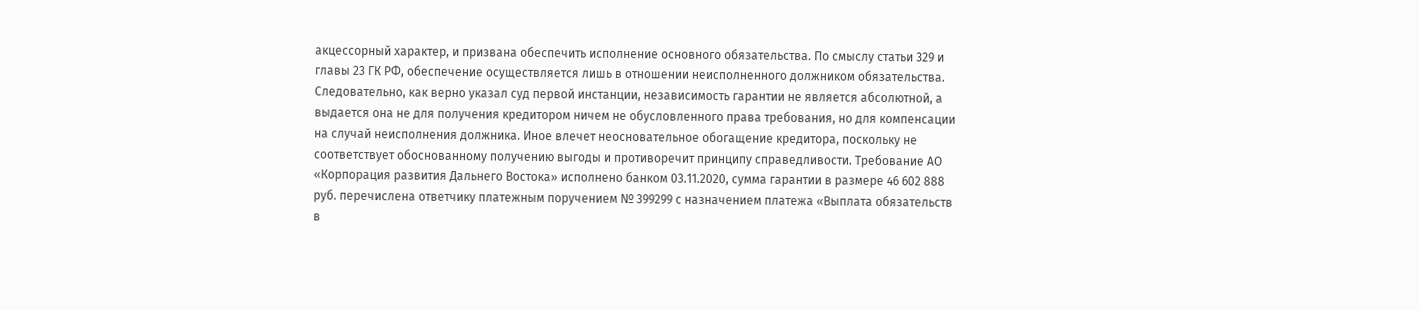акцессорный характер, и призвана обеспечить исполнение основного обязательства. По смыслу статьи 329 и главы 23 ГК РФ, обеспечение осуществляется лишь в отношении неисполненного должником обязательства. Следовательно, как верно указал суд первой инстанции, независимость гарантии не является абсолютной, а выдается она не для получения кредитором ничем не обусловленного права требования, но для компенсации на случай неисполнения должника. Иное влечет неосновательное обогащение кредитора, поскольку не соответствует обоснованному получению выгоды и противоречит принципу справедливости. Требование АО «Корпорация развития Дальнего Востока» исполнено банком 03.11.2020, сумма гарантии в размере 46 602 888 руб. перечислена ответчику платежным поручением № 399299 с назначением платежа «Выплата обязательств в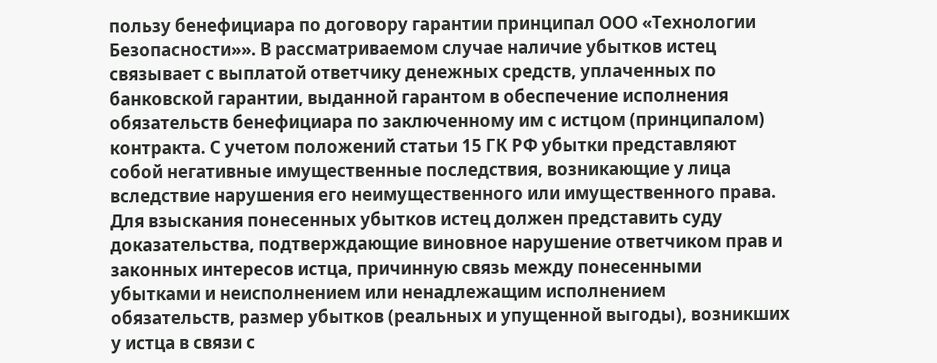пользу бенефициара по договору гарантии принципал ООО «Технологии Безопасности»». В рассматриваемом случае наличие убытков истец связывает с выплатой ответчику денежных средств, уплаченных по банковской гарантии, выданной гарантом в обеспечение исполнения обязательств бенефициара по заключенному им с истцом (принципалом) контракта. С учетом положений статьи 15 ГК РФ убытки представляют собой негативные имущественные последствия, возникающие у лица вследствие нарушения его неимущественного или имущественного права. Для взыскания понесенных убытков истец должен представить суду доказательства, подтверждающие виновное нарушение ответчиком прав и законных интересов истца, причинную связь между понесенными убытками и неисполнением или ненадлежащим исполнением обязательств, размер убытков (реальных и упущенной выгоды), возникших у истца в связи с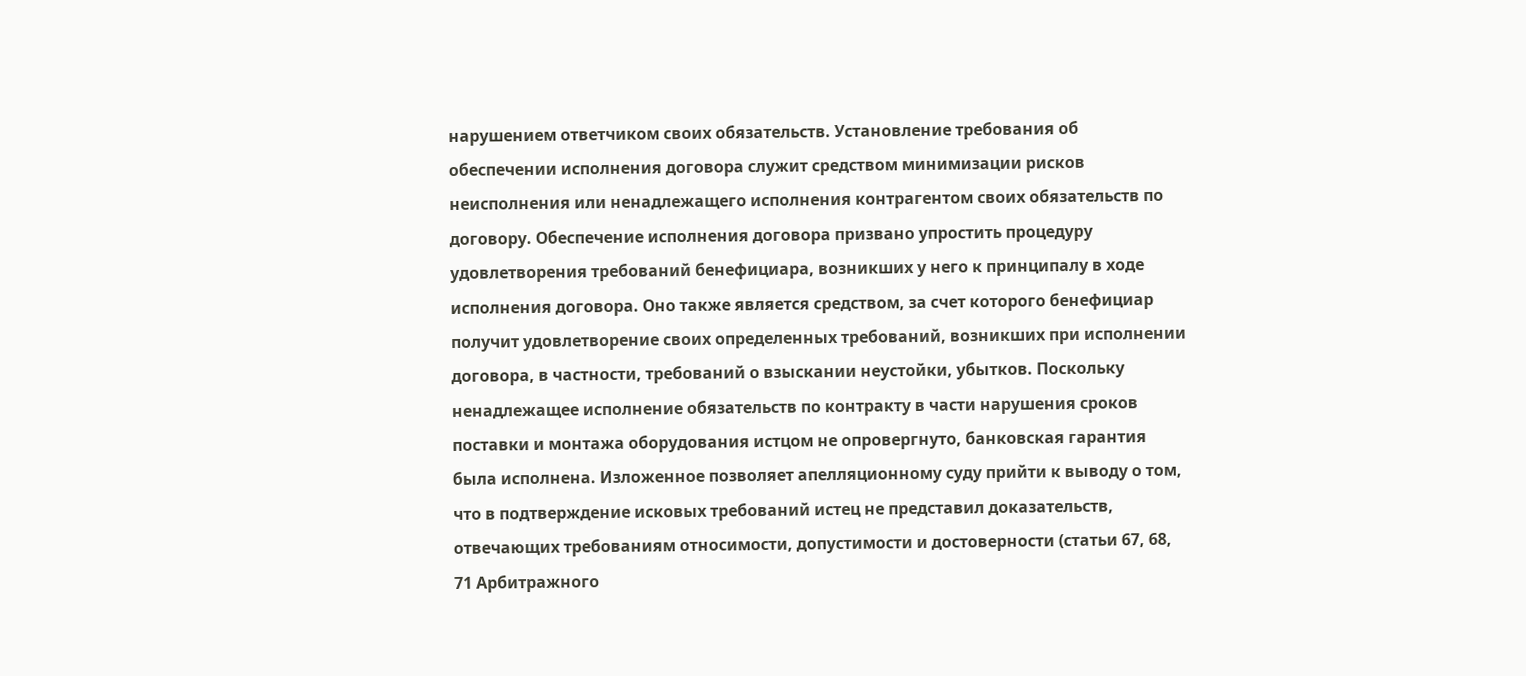нарушением ответчиком своих обязательств. Установление требования об обеспечении исполнения договора служит средством минимизации рисков неисполнения или ненадлежащего исполнения контрагентом своих обязательств по договору. Обеспечение исполнения договора призвано упростить процедуру удовлетворения требований бенефициара, возникших у него к принципалу в ходе исполнения договора. Оно также является средством, за счет которого бенефициар получит удовлетворение своих определенных требований, возникших при исполнении договора, в частности, требований о взыскании неустойки, убытков. Поскольку ненадлежащее исполнение обязательств по контракту в части нарушения сроков поставки и монтажа оборудования истцом не опровергнуто, банковская гарантия была исполнена. Изложенное позволяет апелляционному суду прийти к выводу о том, что в подтверждение исковых требований истец не представил доказательств, отвечающих требованиям относимости, допустимости и достоверности (статьи 67, 68, 71 Арбитражного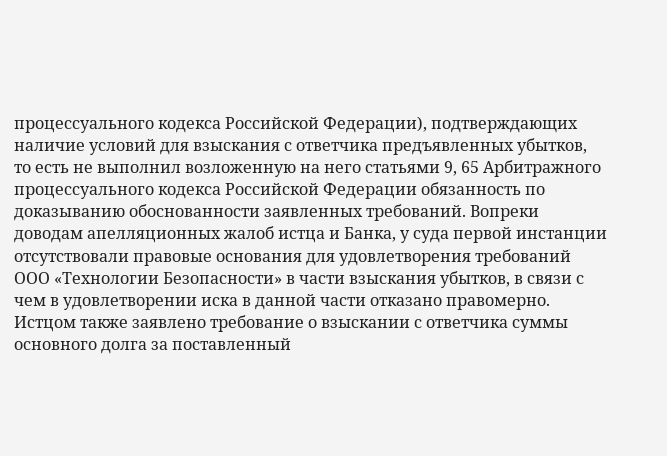процессуального кодекса Российской Федерации), подтверждающих наличие условий для взыскания с ответчика предъявленных убытков, то есть не выполнил возложенную на него статьями 9, 65 Арбитражного процессуального кодекса Российской Федерации обязанность по доказыванию обоснованности заявленных требований. Вопреки доводам апелляционных жалоб истца и Банка, у суда первой инстанции отсутствовали правовые основания для удовлетворения требований ООО «Технологии Безопасности» в части взыскания убытков, в связи с чем в удовлетворении иска в данной части отказано правомерно. Истцом также заявлено требование о взыскании с ответчика суммы основного долга за поставленный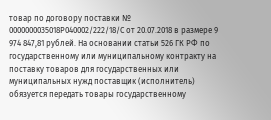товар по договору поставки № 0000000035018Р040002/222/18/С от 20.07.2018 в размере 9 974 847,81 рублей. На основании статьи 526 ГК РФ по государственному или муниципальному контракту на поставку товаров для государственных или муниципальных нужд поставщик (исполнитель) обязуется передать товары государственному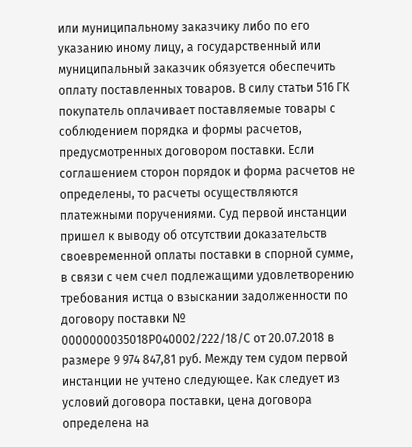или муниципальному заказчику либо по его указанию иному лицу, а государственный или муниципальный заказчик обязуется обеспечить оплату поставленных товаров. В силу статьи 516 ГК покупатель оплачивает поставляемые товары с соблюдением порядка и формы расчетов, предусмотренных договором поставки. Если соглашением сторон порядок и форма расчетов не определены, то расчеты осуществляются платежными поручениями. Суд первой инстанции пришел к выводу об отсутствии доказательств своевременной оплаты поставки в спорной сумме, в связи с чем счел подлежащими удовлетворению требования истца о взыскании задолженности по договору поставки № 0000000035018Р040002/222/18/С от 20.07.2018 в размере 9 974 847,81 руб. Между тем судом первой инстанции не учтено следующее. Как следует из условий договора поставки, цена договора определена на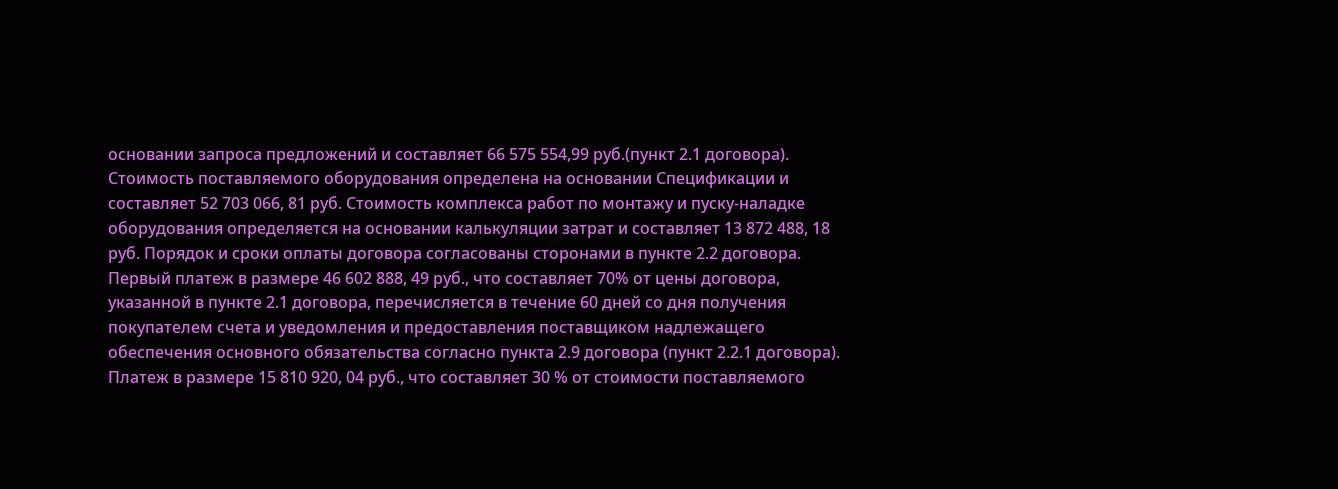основании запроса предложений и составляет 66 575 554,99 руб.(пункт 2.1 договора). Стоимость поставляемого оборудования определена на основании Спецификации и составляет 52 703 066, 81 руб. Стоимость комплекса работ по монтажу и пуску-наладке оборудования определяется на основании калькуляции затрат и составляет 13 872 488, 18 руб. Порядок и сроки оплаты договора согласованы сторонами в пункте 2.2 договора. Первый платеж в размере 46 602 888, 49 руб., что составляет 70% от цены договора, указанной в пункте 2.1 договора, перечисляется в течение 60 дней со дня получения покупателем счета и уведомления и предоставления поставщиком надлежащего обеспечения основного обязательства согласно пункта 2.9 договора (пункт 2.2.1 договора). Платеж в размере 15 810 920, 04 руб., что составляет 30 % от стоимости поставляемого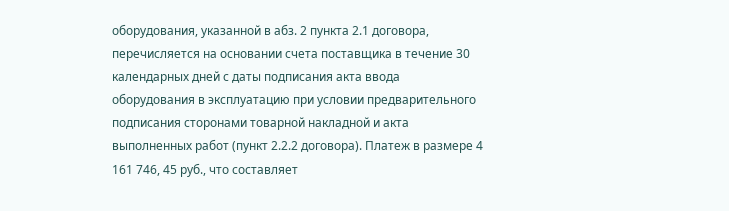оборудования, указанной в абз. 2 пункта 2.1 договора, перечисляется на основании счета поставщика в течение 30 календарных дней с даты подписания акта ввода оборудования в эксплуатацию при условии предварительного подписания сторонами товарной накладной и акта выполненных работ (пункт 2.2.2 договора). Платеж в размере 4 161 746, 45 руб., что составляет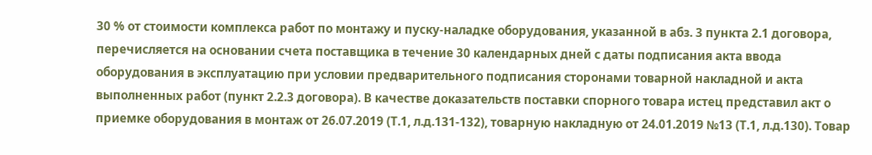30 % от стоимости комплекса работ по монтажу и пуску-наладке оборудования, указанной в абз. 3 пункта 2.1 договора, перечисляется на основании счета поставщика в течение 30 календарных дней с даты подписания акта ввода оборудования в эксплуатацию при условии предварительного подписания сторонами товарной накладной и акта выполненных работ (пункт 2.2.3 договора). В качестве доказательств поставки спорного товара истец представил акт о приемке оборудования в монтаж от 26.07.2019 (Т.1, л.д.131-132), товарную накладную от 24.01.2019 №13 (Т.1, л.д.130). Товар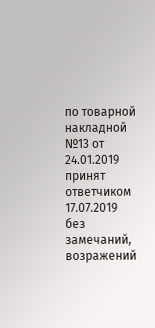по товарной накладной №13 от 24.01.2019 принят ответчиком 17.07.2019 без замечаний, возражений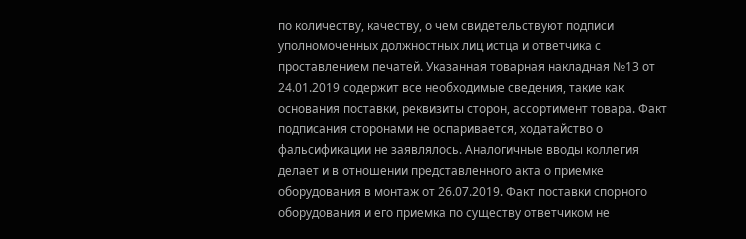по количеству, качеству, о чем свидетельствуют подписи уполномоченных должностных лиц истца и ответчика с проставлением печатей. Указанная товарная накладная №13 от 24.01.2019 содержит все необходимые сведения, такие как основания поставки, реквизиты сторон, ассортимент товара. Факт подписания сторонами не оспаривается, ходатайство о фальсификации не заявлялось. Аналогичные вводы коллегия делает и в отношении представленного акта о приемке оборудования в монтаж от 26.07.2019. Факт поставки спорного оборудования и его приемка по существу ответчиком не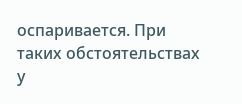оспаривается. При таких обстоятельствах у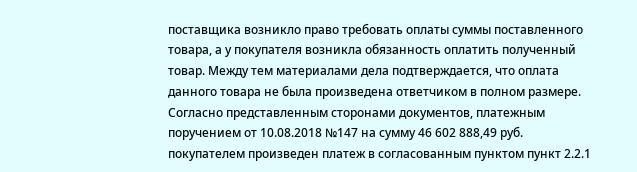поставщика возникло право требовать оплаты суммы поставленного товара, а у покупателя возникла обязанность оплатить полученный товар. Между тем материалами дела подтверждается, что оплата данного товара не была произведена ответчиком в полном размере. Согласно представленным сторонами документов, платежным поручением от 10.08.2018 №147 на сумму 46 602 888,49 руб. покупателем произведен платеж в согласованным пунктом пункт 2.2.1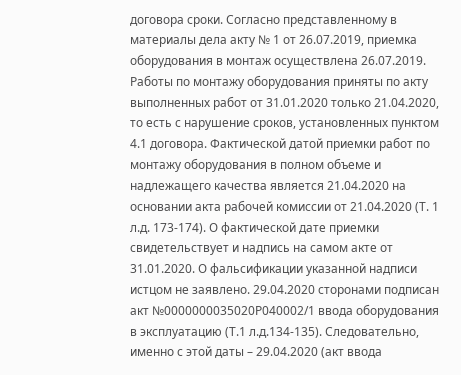договора сроки. Согласно представленному в материалы дела акту № 1 от 26.07.2019, приемка оборудования в монтаж осуществлена 26.07.2019. Работы по монтажу оборудования приняты по акту выполненных работ от 31.01.2020 только 21.04.2020, то есть с нарушение сроков, установленных пунктом 4.1 договора. Фактической датой приемки работ по монтажу оборудования в полном объеме и надлежащего качества является 21.04.2020 на основании акта рабочей комиссии от 21.04.2020 (Т. 1 л.д. 173-174). О фактической дате приемки свидетельствует и надпись на самом акте от 31.01.2020. О фальсификации указанной надписи истцом не заявлено. 29.04.2020 сторонами подписан акт №0000000035020Р040002/1 ввода оборудования в эксплуатацию (Т.1 л.д.134-135). Следовательно, именно с этой даты – 29.04.2020 (акт ввода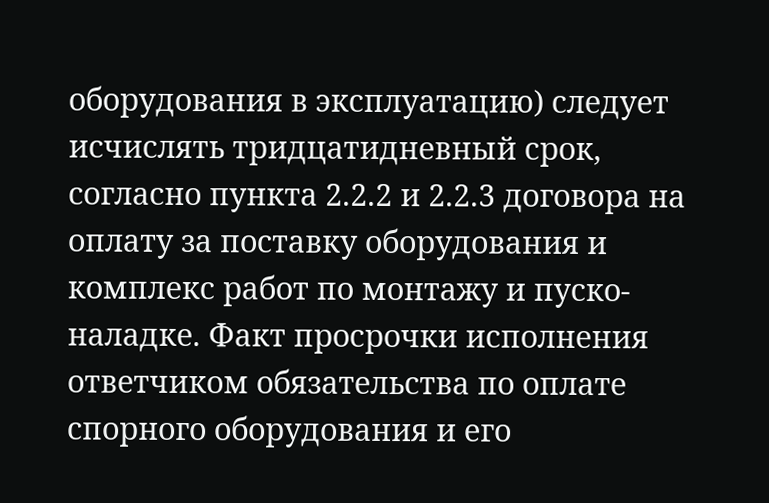оборудования в эксплуатацию) следует исчислять тридцатидневный срок, согласно пункта 2.2.2 и 2.2.3 договора на оплату за поставку оборудования и комплекс работ по монтажу и пуско-наладке. Факт просрочки исполнения ответчиком обязательства по оплате спорного оборудования и его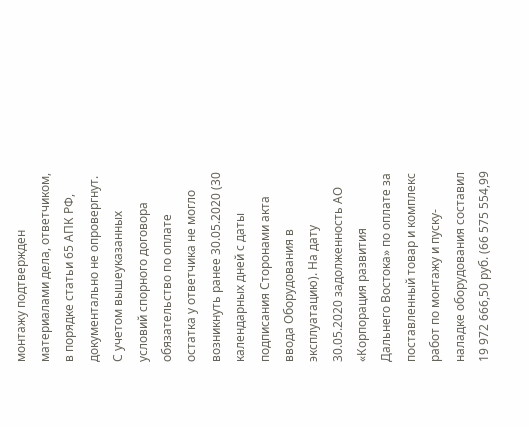монтажу подтвержден материалами дела, ответчиком, в порядке статьи 65 АПК РФ, документально не опровергнут. С учетом вышеуказанных условий спорного договора обязательство по оплате остатка у ответчика не могло возникнуть ранее 30.05.2020 (30 календарных дней с даты подписания Сторонами акта ввода Оборудования в эксплуатацию). На дату 30.05.2020 задолженность АО «Корпорация развития Дальнего Востока» по оплате за поставленный товар и комплекс работ по монтажу и пуску-наладке оборудования составил 19 972 666,50 руб. (66 575 554,99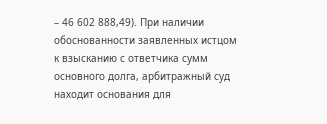– 46 602 888,49). При наличии обоснованности заявленных истцом к взысканию с ответчика сумм основного долга, арбитражный суд находит основания для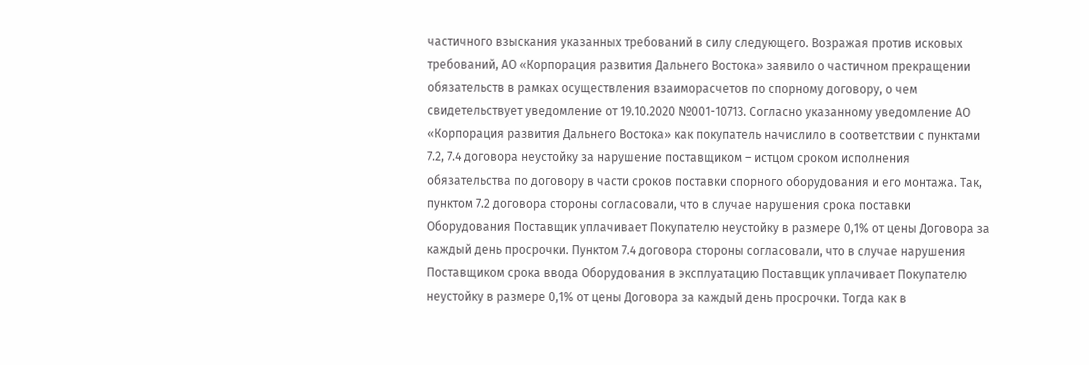частичного взыскания указанных требований в силу следующего. Возражая против исковых требований, АО «Корпорация развития Дальнего Востока» заявило о частичном прекращении обязательств в рамках осуществления взаиморасчетов по спорному договору, о чем свидетельствует уведомление от 19.10.2020 №001-10713. Согласно указанному уведомление АО «Корпорация развития Дальнего Востока» как покупатель начислило в соответствии с пунктами 7.2, 7.4 договора неустойку за нарушение поставщиком – истцом сроком исполнения обязательства по договору в части сроков поставки спорного оборудования и его монтажа. Так, пунктом 7.2 договора стороны согласовали, что в случае нарушения срока поставки Оборудования Поставщик уплачивает Покупателю неустойку в размере 0,1% от цены Договора за каждый день просрочки. Пунктом 7.4 договора стороны согласовали, что в случае нарушения Поставщиком срока ввода Оборудования в эксплуатацию Поставщик уплачивает Покупателю неустойку в размере 0,1% от цены Договора за каждый день просрочки. Тогда как в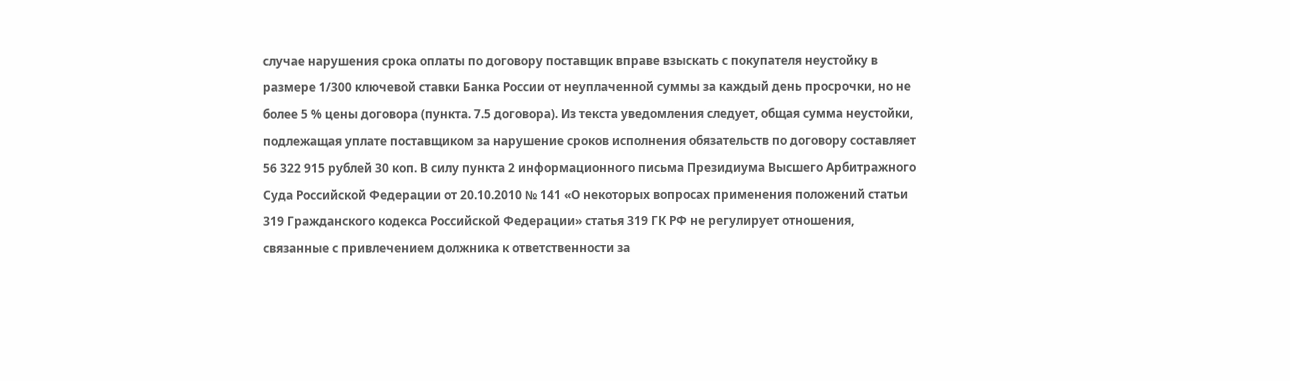случае нарушения срока оплаты по договору поставщик вправе взыскать с покупателя неустойку в размере 1/300 ключевой ставки Банка России от неуплаченной суммы за каждый день просрочки, но не более 5 % цены договора (пункта. 7.5 договора). Из текста уведомления следует, общая сумма неустойки, подлежащая уплате поставщиком за нарушение сроков исполнения обязательств по договору составляет 56 322 915 рублей 30 коп. В силу пункта 2 информационного письма Президиума Высшего Арбитражного Суда Российской Федерации от 20.10.2010 № 141 «О некоторых вопросах применения положений статьи 319 Гражданского кодекса Российской Федерации» статья 319 ГК РФ не регулирует отношения, связанные с привлечением должника к ответственности за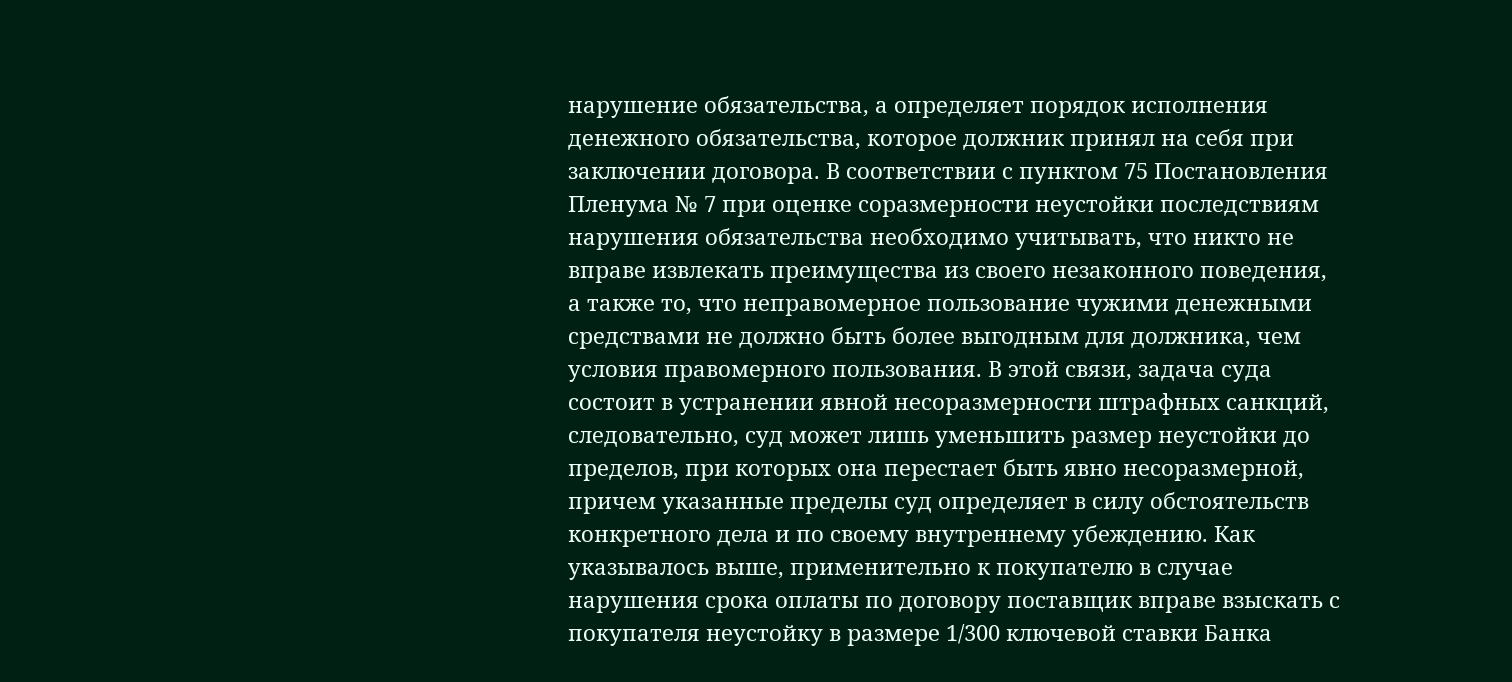нарушение обязательства, а определяет порядок исполнения денежного обязательства, которое должник принял на себя при заключении договора. В соответствии с пунктом 75 Постановления Пленума № 7 при оценке соразмерности неустойки последствиям нарушения обязательства необходимо учитывать, что никто не вправе извлекать преимущества из своего незаконного поведения, а также то, что неправомерное пользование чужими денежными средствами не должно быть более выгодным для должника, чем условия правомерного пользования. В этой связи, задача суда состоит в устранении явной несоразмерности штрафных санкций, следовательно, суд может лишь уменьшить размер неустойки до пределов, при которых она перестает быть явно несоразмерной, причем указанные пределы суд определяет в силу обстоятельств конкретного дела и по своему внутреннему убеждению. Как указывалось выше, применительно к покупателю в случае нарушения срока оплаты по договору поставщик вправе взыскать с покупателя неустойку в размере 1/300 ключевой ставки Банка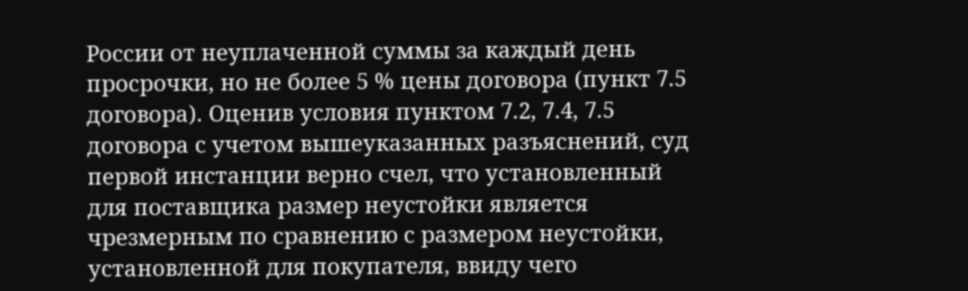России от неуплаченной суммы за каждый день просрочки, но не более 5 % цены договора (пункт 7.5 договора). Оценив условия пунктом 7.2, 7.4, 7.5 договора с учетом вышеуказанных разъяснений, суд первой инстанции верно счел, что установленный для поставщика размер неустойки является чрезмерным по сравнению с размером неустойки, установленной для покупателя, ввиду чего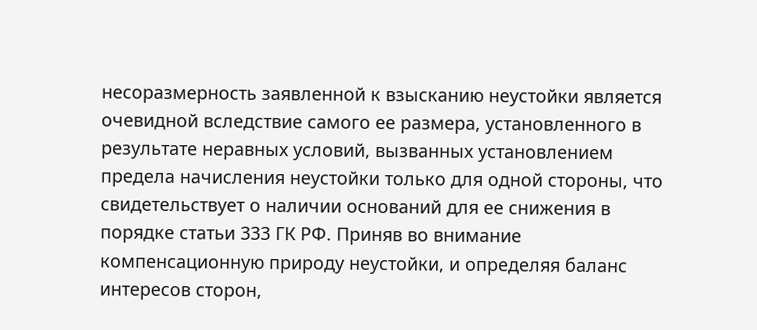несоразмерность заявленной к взысканию неустойки является очевидной вследствие самого ее размера, установленного в результате неравных условий, вызванных установлением предела начисления неустойки только для одной стороны, что свидетельствует о наличии оснований для ее снижения в порядке статьи 333 ГК РФ. Приняв во внимание компенсационную природу неустойки, и определяя баланс интересов сторон,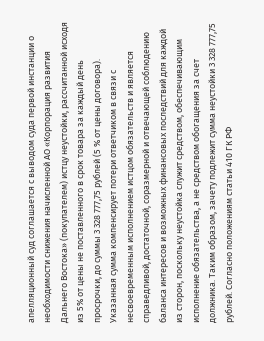апелляционный суд соглашается с выводом суда первой инстанции о необходимости снижения начисленной АО «Корпорация развития Дальнего Востока» (покупателем) истцу неустойки, рассчитанной исходя из 5% от цены не поставленного в срок товара за каждый день просрочки, до суммы 3 328 777,75 рублей (5 % от цены договора). Указанная сумма компенсирует потери ответчиком в связи с несвоевременным исполнением истцом обязательств и является справедливой, достаточной, соразмерной и отвечающей соблюдению баланса интересов и возможных финансовых последствий для каждой из сторон, поскольку неустойка служит средством, обеспечивающим исполнение обязательства, а не средством обогащения за счет должника. Таким образом, зачету подлежит сумма неустойки 3 328 777,75 рублей. Согласно положениям статьи 410 ГК РФ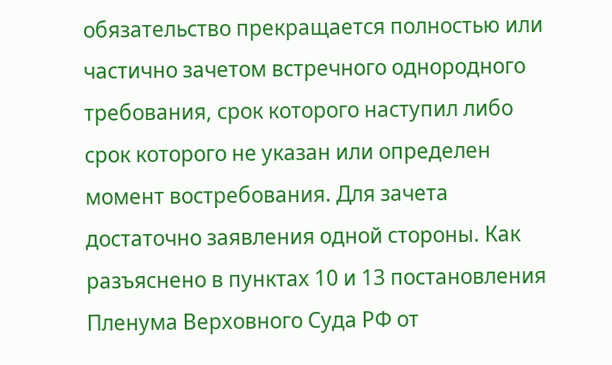обязательство прекращается полностью или частично зачетом встречного однородного требования, срок которого наступил либо срок которого не указан или определен момент востребования. Для зачета достаточно заявления одной стороны. Как разъяснено в пунктах 10 и 13 постановления Пленума Верховного Суда РФ от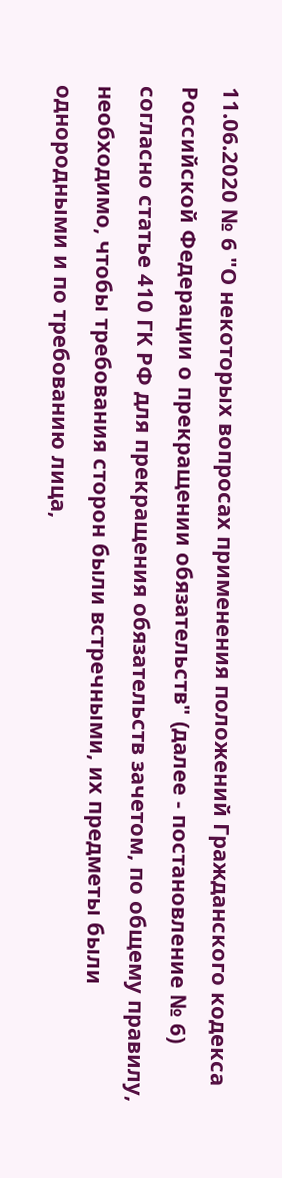11.06.2020 № 6 "О некоторых вопросах применения положений Гражданского кодекса Российской Федерации о прекращении обязательств" (далее - постановление № 6) согласно статье 410 ГК РФ для прекращения обязательств зачетом, по общему правилу, необходимо, чтобы требования сторон были встречными, их предметы были однородными и по требованию лица,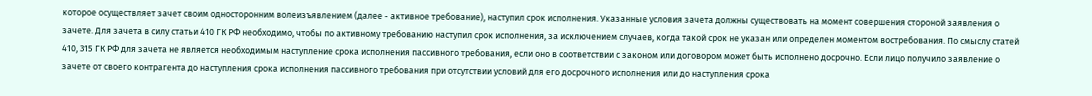которое осуществляет зачет своим односторонним волеизъявлением (далее - активное требование), наступил срок исполнения. Указанные условия зачета должны существовать на момент совершения стороной заявления о зачете. Для зачета в силу статьи 410 ГК РФ необходимо, чтобы по активному требованию наступил срок исполнения, за исключением случаев, когда такой срок не указан или определен моментом востребования. По смыслу статей 410, 315 ГК РФ для зачета не является необходимым наступление срока исполнения пассивного требования, если оно в соответствии с законом или договором может быть исполнено досрочно. Если лицо получило заявление о зачете от своего контрагента до наступления срока исполнения пассивного требования при отсутствии условий для его досрочного исполнения или до наступления срока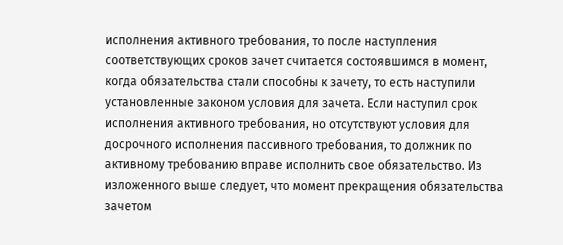исполнения активного требования, то после наступления соответствующих сроков зачет считается состоявшимся в момент, когда обязательства стали способны к зачету, то есть наступили установленные законом условия для зачета. Если наступил срок исполнения активного требования, но отсутствуют условия для досрочного исполнения пассивного требования, то должник по активному требованию вправе исполнить свое обязательство. Из изложенного выше следует, что момент прекращения обязательства зачетом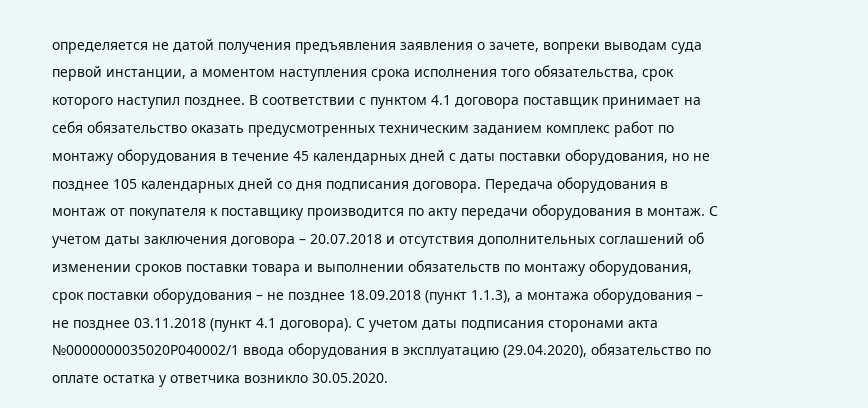определяется не датой получения предъявления заявления о зачете, вопреки выводам суда первой инстанции, а моментом наступления срока исполнения того обязательства, срок которого наступил позднее. В соответствии с пунктом 4.1 договора поставщик принимает на себя обязательство оказать предусмотренных техническим заданием комплекс работ по монтажу оборудования в течение 45 календарных дней с даты поставки оборудования, но не позднее 105 календарных дней со дня подписания договора. Передача оборудования в монтаж от покупателя к поставщику производится по акту передачи оборудования в монтаж. С учетом даты заключения договора – 20.07.2018 и отсутствия дополнительных соглашений об изменении сроков поставки товара и выполнении обязательств по монтажу оборудования, срок поставки оборудования – не позднее 18.09.2018 (пункт 1.1.3), а монтажа оборудования – не позднее 03.11.2018 (пункт 4.1 договора). С учетом даты подписания сторонами акта №0000000035020Р040002/1 ввода оборудования в эксплуатацию (29.04.2020), обязательство по оплате остатка у ответчика возникло 30.05.2020.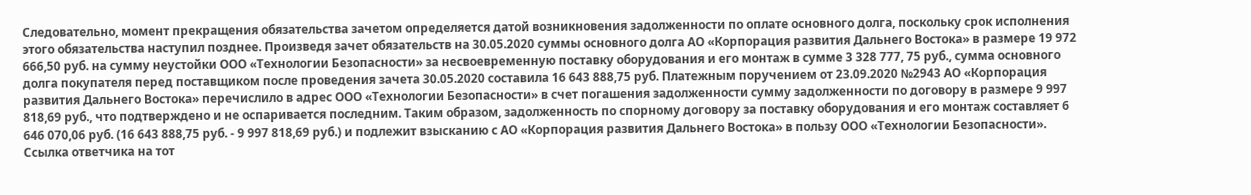Следовательно, момент прекращения обязательства зачетом определяется датой возникновения задолженности по оплате основного долга, поскольку срок исполнения этого обязательства наступил позднее. Произведя зачет обязательств на 30.05.2020 суммы основного долга АО «Корпорация развития Дальнего Востока» в размере 19 972 666,50 руб. на сумму неустойки ООО «Технологии Безопасности» за несвоевременную поставку оборудования и его монтаж в сумме 3 328 777, 75 руб., сумма основного долга покупателя перед поставщиком после проведения зачета 30.05.2020 составила 16 643 888,75 руб. Платежным поручением от 23.09.2020 №2943 АО «Корпорация развития Дальнего Востока» перечислило в адрес ООО «Технологии Безопасности» в счет погашения задолженности сумму задолженности по договору в размере 9 997 818,69 руб., что подтверждено и не оспаривается последним. Таким образом, задолженность по спорному договору за поставку оборудования и его монтаж составляет 6 646 070,06 руб. (16 643 888,75 руб. - 9 997 818,69 руб.) и подлежит взысканию с АО «Корпорация развития Дальнего Востока» в пользу ООО «Технологии Безопасности». Ссылка ответчика на тот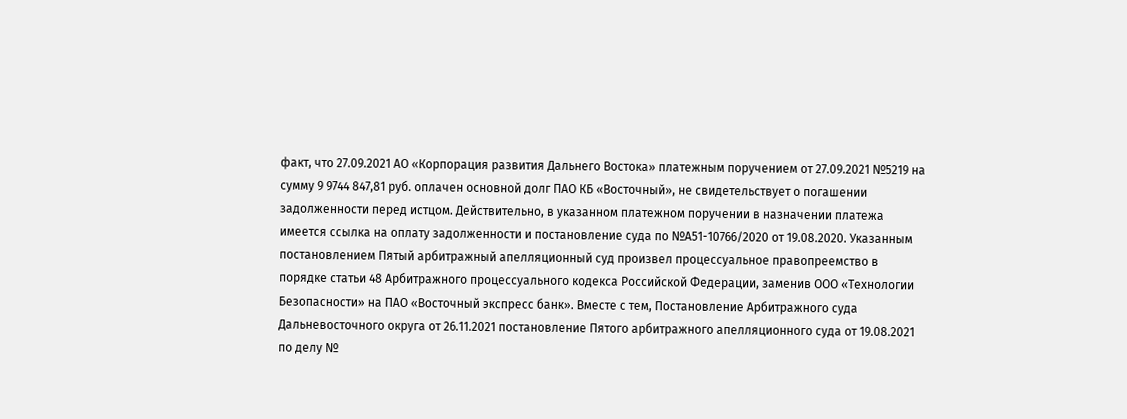факт, что 27.09.2021 АО «Корпорация развития Дальнего Востока» платежным поручением от 27.09.2021 №5219 на сумму 9 9744 847,81 руб. оплачен основной долг ПАО КБ «Восточный», не свидетельствует о погашении задолженности перед истцом. Действительно, в указанном платежном поручении в назначении платежа имеется ссылка на оплату задолженности и постановление суда по №А51-10766/2020 от 19.08.2020. Указанным постановлением Пятый арбитражный апелляционный суд произвел процессуальное правопреемство в порядке статьи 48 Арбитражного процессуального кодекса Российской Федерации, заменив ООО «Технологии Безопасности» на ПАО «Восточный экспресс банк». Вместе с тем, Постановление Арбитражного суда Дальневосточного округа от 26.11.2021 постановление Пятого арбитражного апелляционного суда от 19.08.2021 по делу №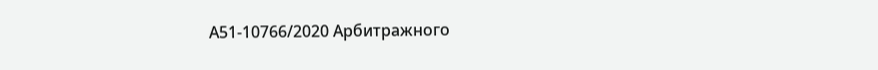А51-10766/2020 Арбитражного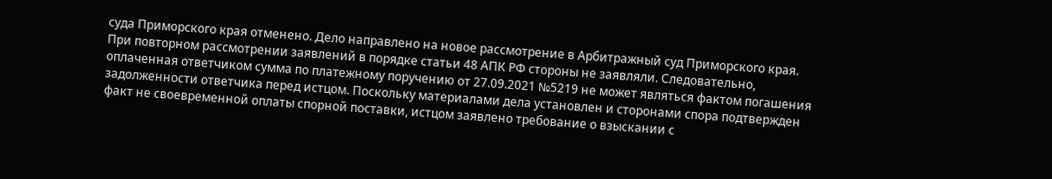суда Приморского края отменено. Дело направлено на новое рассмотрение в Арбитражный суд Приморского края. При повторном рассмотрении заявлений в порядке статьи 48 АПК РФ стороны не заявляли. Следовательно, оплаченная ответчиком сумма по платежному поручению от 27.09.2021 №5219 не может являться фактом погашения задолженности ответчика перед истцом. Поскольку материалами дела установлен и сторонами спора подтвержден факт не своевременной оплаты спорной поставки, истцом заявлено требование о взыскании с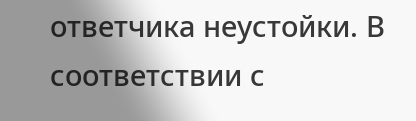ответчика неустойки. В соответствии с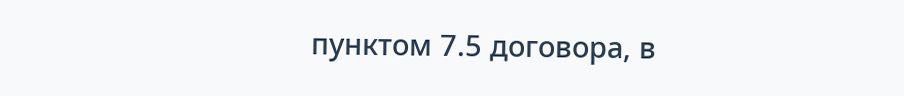пунктом 7.5 договора, в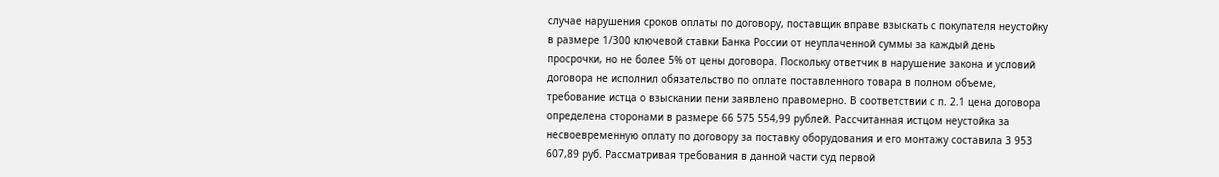случае нарушения сроков оплаты по договору, поставщик вправе взыскать с покупателя неустойку в размере 1/300 ключевой ставки Банка России от неуплаченной суммы за каждый день просрочки, но не более 5% от цены договора. Поскольку ответчик в нарушение закона и условий договора не исполнил обязательство по оплате поставленного товара в полном объеме, требование истца о взыскании пени заявлено правомерно. В соответствии с п. 2.1 цена договора определена сторонами в размере 66 575 554,99 рублей. Рассчитанная истцом неустойка за несвоевременную оплату по договору за поставку оборудования и его монтажу составила 3 953 607,89 руб. Рассматривая требования в данной части суд первой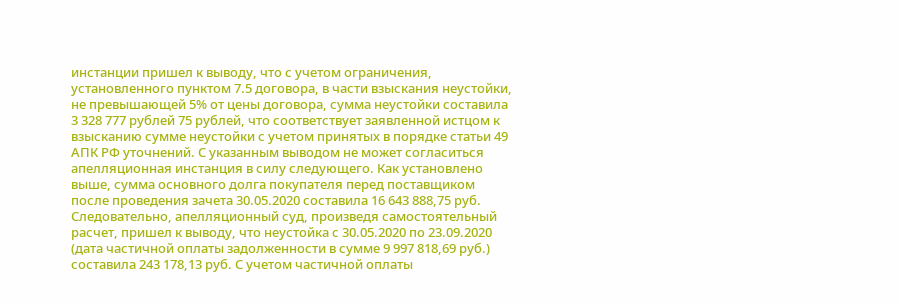инстанции пришел к выводу, что с учетом ограничения, установленного пунктом 7.5 договора, в части взыскания неустойки, не превышающей 5% от цены договора, сумма неустойки составила 3 328 777 рублей 75 рублей, что соответствует заявленной истцом к взысканию сумме неустойки с учетом принятых в порядке статьи 49 АПК РФ уточнений. С указанным выводом не может согласиться апелляционная инстанция в силу следующего. Как установлено выше, сумма основного долга покупателя перед поставщиком после проведения зачета 30.05.2020 составила 16 643 888,75 руб. Следовательно, апелляционный суд, произведя самостоятельный расчет, пришел к выводу, что неустойка с 30.05.2020 по 23.09.2020 (дата частичной оплаты задолженности в сумме 9 997 818,69 руб.) составила 243 178,13 руб. С учетом частичной оплаты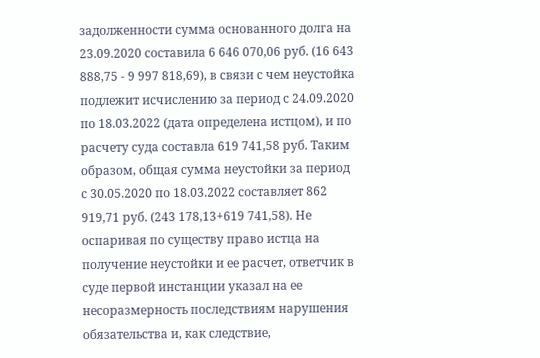задолженности сумма основанного долга на 23.09.2020 составила 6 646 070,06 руб. (16 643 888,75 - 9 997 818,69), в связи с чем неустойка подлежит исчислению за период с 24.09.2020 по 18.03.2022 (дата определена истцом), и по расчету суда составла 619 741,58 руб. Таким образом, общая сумма неустойки за период с 30.05.2020 по 18.03.2022 составляет 862 919,71 руб. (243 178,13+619 741,58). Не оспаривая по существу право истца на получение неустойки и ее расчет, ответчик в суде первой инстанции указал на ее несоразмерность последствиям нарушения обязательства и, как следствие,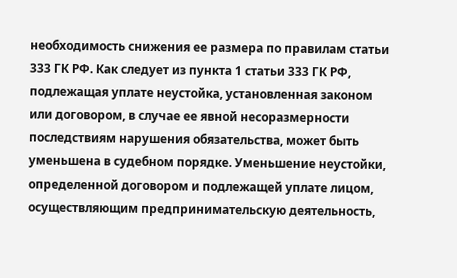необходимость снижения ее размера по правилам статьи 333 ГК РФ. Как следует из пункта 1 статьи 333 ГК РФ, подлежащая уплате неустойка, установленная законом или договором, в случае ее явной несоразмерности последствиям нарушения обязательства, может быть уменьшена в судебном порядке. Уменьшение неустойки, определенной договором и подлежащей уплате лицом, осуществляющим предпринимательскую деятельность,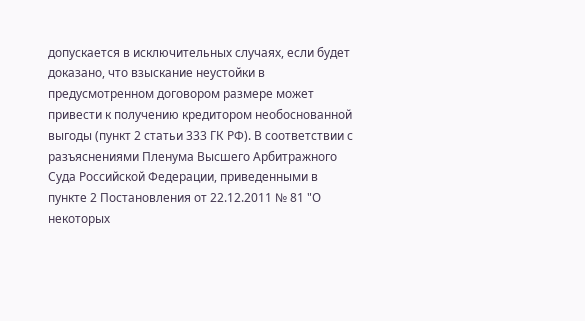допускается в исключительных случаях, если будет доказано, что взыскание неустойки в предусмотренном договором размере может привести к получению кредитором необоснованной выгоды (пункт 2 статьи 333 ГК РФ). В соответствии с разъяснениями Пленума Высшего Арбитражного Суда Российской Федерации, приведенными в пункте 2 Постановления от 22.12.2011 № 81 "О некоторых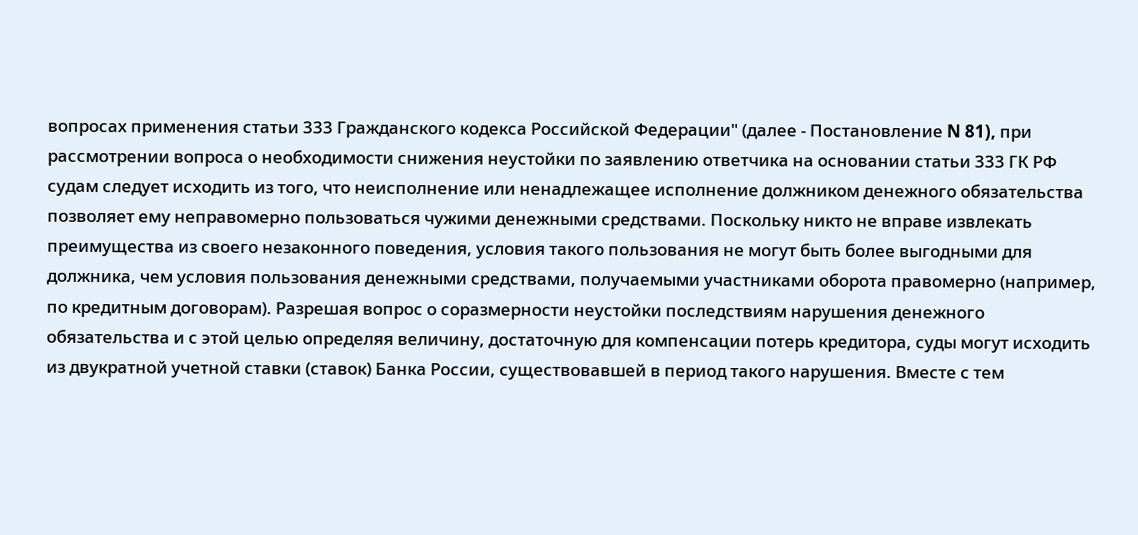вопросах применения статьи 333 Гражданского кодекса Российской Федерации" (далее - Постановление N 81), при рассмотрении вопроса о необходимости снижения неустойки по заявлению ответчика на основании статьи 333 ГК РФ судам следует исходить из того, что неисполнение или ненадлежащее исполнение должником денежного обязательства позволяет ему неправомерно пользоваться чужими денежными средствами. Поскольку никто не вправе извлекать преимущества из своего незаконного поведения, условия такого пользования не могут быть более выгодными для должника, чем условия пользования денежными средствами, получаемыми участниками оборота правомерно (например, по кредитным договорам). Разрешая вопрос о соразмерности неустойки последствиям нарушения денежного обязательства и с этой целью определяя величину, достаточную для компенсации потерь кредитора, суды могут исходить из двукратной учетной ставки (ставок) Банка России, существовавшей в период такого нарушения. Вместе с тем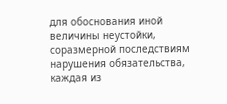для обоснования иной величины неустойки, соразмерной последствиям нарушения обязательства, каждая из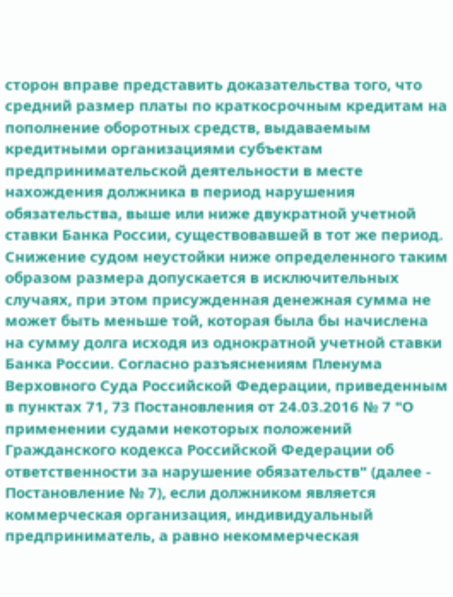сторон вправе представить доказательства того, что средний размер платы по краткосрочным кредитам на пополнение оборотных средств, выдаваемым кредитными организациями субъектам предпринимательской деятельности в месте нахождения должника в период нарушения обязательства, выше или ниже двукратной учетной ставки Банка России, существовавшей в тот же период. Снижение судом неустойки ниже определенного таким образом размера допускается в исключительных случаях, при этом присужденная денежная сумма не может быть меньше той, которая была бы начислена на сумму долга исходя из однократной учетной ставки Банка России. Согласно разъяснениям Пленума Верховного Суда Российской Федерации, приведенным в пунктах 71, 73 Постановления от 24.03.2016 № 7 "О применении судами некоторых положений Гражданского кодекса Российской Федерации об ответственности за нарушение обязательств" (далее - Постановление № 7), если должником является коммерческая организация, индивидуальный предприниматель, а равно некоммерческая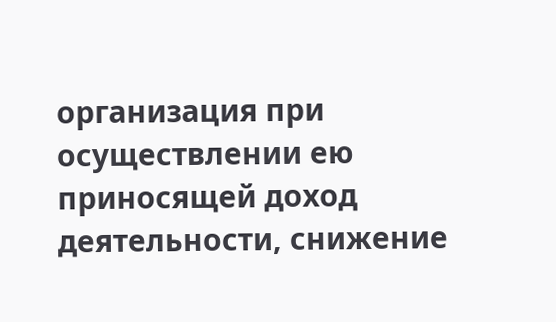организация при осуществлении ею приносящей доход деятельности, снижение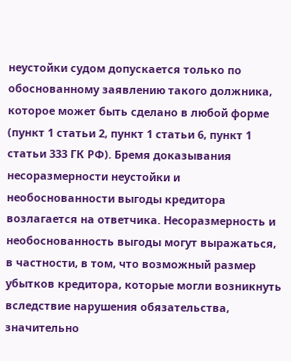неустойки судом допускается только по обоснованному заявлению такого должника, которое может быть сделано в любой форме (пункт 1 статьи 2, пункт 1 статьи 6, пункт 1 статьи 333 ГК РФ). Бремя доказывания несоразмерности неустойки и необоснованности выгоды кредитора возлагается на ответчика. Несоразмерность и необоснованность выгоды могут выражаться, в частности, в том, что возможный размер убытков кредитора, которые могли возникнуть вследствие нарушения обязательства, значительно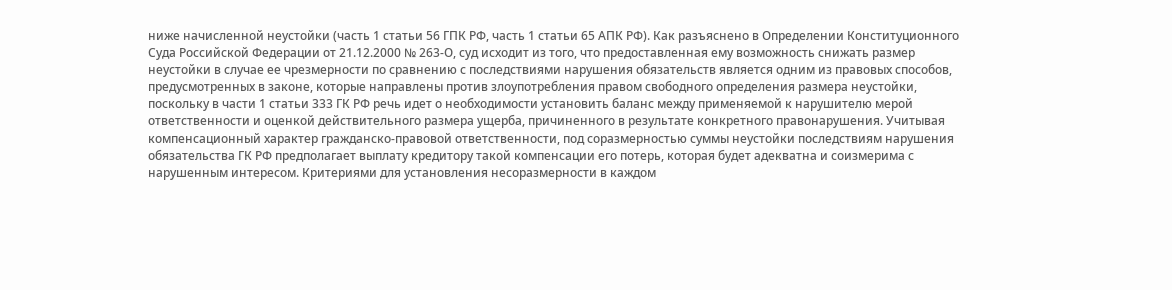ниже начисленной неустойки (часть 1 статьи 56 ГПК РФ, часть 1 статьи 65 АПК РФ). Как разъяснено в Определении Конституционного Суда Российской Федерации от 21.12.2000 № 263-О, суд исходит из того, что предоставленная ему возможность снижать размер неустойки в случае ее чрезмерности по сравнению с последствиями нарушения обязательств является одним из правовых способов, предусмотренных в законе, которые направлены против злоупотребления правом свободного определения размера неустойки, поскольку в части 1 статьи 333 ГК РФ речь идет о необходимости установить баланс между применяемой к нарушителю мерой ответственности и оценкой действительного размера ущерба, причиненного в результате конкретного правонарушения. Учитывая компенсационный характер гражданско-правовой ответственности, под соразмерностью суммы неустойки последствиям нарушения обязательства ГК РФ предполагает выплату кредитору такой компенсации его потерь, которая будет адекватна и соизмерима с нарушенным интересом. Критериями для установления несоразмерности в каждом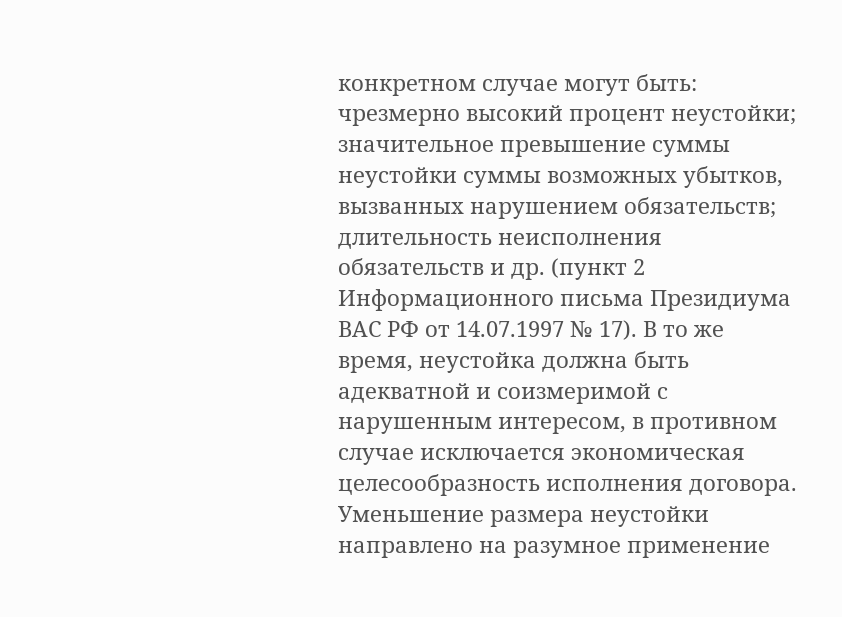конкретном случае могут быть: чрезмерно высокий процент неустойки; значительное превышение суммы неустойки суммы возможных убытков, вызванных нарушением обязательств; длительность неисполнения обязательств и др. (пункт 2 Информационного письма Президиума ВАС РФ от 14.07.1997 № 17). В то же время, неустойка должна быть адекватной и соизмеримой с нарушенным интересом, в противном случае исключается экономическая целесообразность исполнения договора. Уменьшение размера неустойки направлено на разумное применение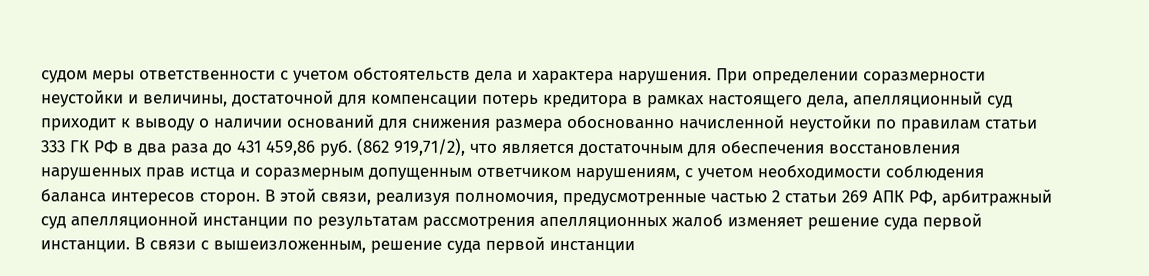судом меры ответственности с учетом обстоятельств дела и характера нарушения. При определении соразмерности неустойки и величины, достаточной для компенсации потерь кредитора в рамках настоящего дела, апелляционный суд приходит к выводу о наличии оснований для снижения размера обоснованно начисленной неустойки по правилам статьи 333 ГК РФ в два раза до 431 459,86 руб. (862 919,71/2), что является достаточным для обеспечения восстановления нарушенных прав истца и соразмерным допущенным ответчиком нарушениям, с учетом необходимости соблюдения баланса интересов сторон. В этой связи, реализуя полномочия, предусмотренные частью 2 статьи 269 АПК РФ, арбитражный суд апелляционной инстанции по результатам рассмотрения апелляционных жалоб изменяет решение суда первой инстанции. В связи с вышеизложенным, решение суда первой инстанции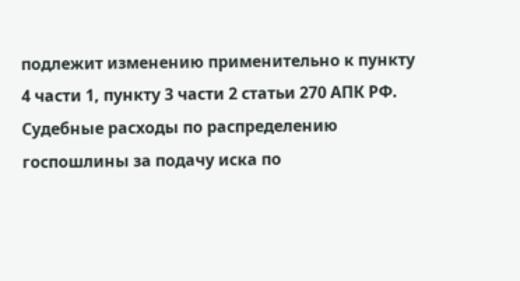подлежит изменению применительно к пункту 4 части 1, пункту 3 части 2 статьи 270 АПК РФ. Судебные расходы по распределению госпошлины за подачу иска по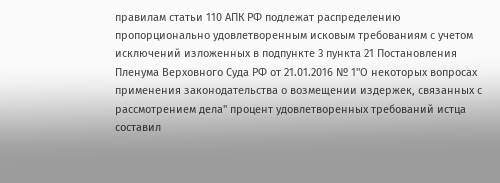правилам статьи 110 АПК РФ подлежат распределению пропорционально удовлетворенным исковым требованиям с учетом исключений изложенных в подпункте 3 пункта 21 Постановления Пленума Верховного Суда РФ от 21.01.2016 № 1"О некоторых вопросах применения законодательства о возмещении издержек, связанных с рассмотрением дела" процент удовлетворенных требований истца составил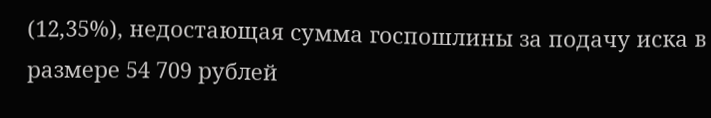(12,35%), недостающая сумма госпошлины за подачу иска в размере 54 709 рублей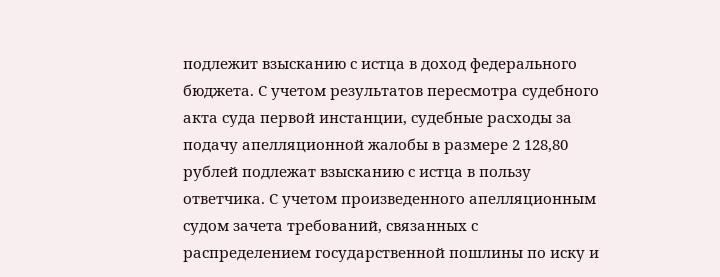подлежит взысканию с истца в доход федерального бюджета. С учетом результатов пересмотра судебного акта суда первой инстанции, судебные расходы за подачу апелляционной жалобы в размере 2 128,80 рублей подлежат взысканию с истца в пользу ответчика. С учетом произведенного апелляционным судом зачета требований, связанных с распределением государственной пошлины по иску и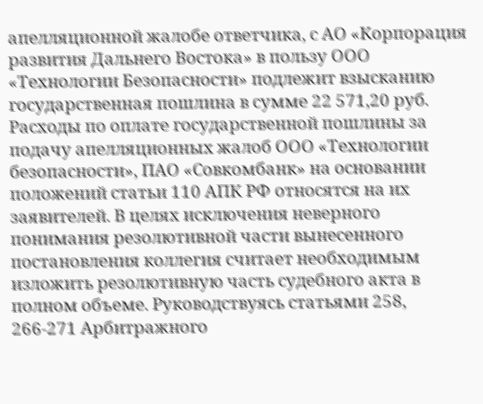апелляционной жалобе ответчика, с АО «Корпорация развития Дальнего Востока» в пользу ООО «Технологии Безопасности» подлежит взысканию государственная пошлина в сумме 22 571,20 руб. Расходы по оплате государственной пошлины за подачу апелляционных жалоб ООО «Технологии безопасности», ПАО «Совкомбанк» на основании положений статьи 110 АПК РФ относятся на их заявителей. В целях исключения неверного понимания резолютивной части вынесенного постановления коллегия считает необходимым изложить резолютивную часть судебного акта в полном объеме. Руководствуясь статьями 258, 266-271 Арбитражного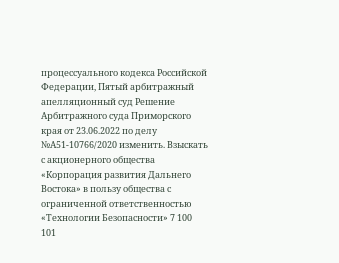процессуального кодекса Российской Федерации, Пятый арбитражный апелляционный суд Решение Арбитражного суда Приморского края от 23.06.2022 по делу №А51-10766/2020 изменить. Взыскать с акционерного общества «Корпорация развития Дальнего Востока» в пользу общества с ограниченной ответственностью «Технологии Безопасности» 7 100 101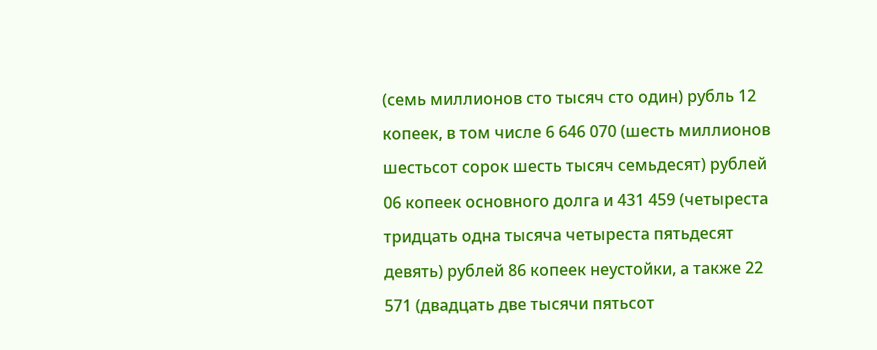(семь миллионов сто тысяч сто один) рубль 12 копеек, в том числе 6 646 070 (шесть миллионов шестьсот сорок шесть тысяч семьдесят) рублей 06 копеек основного долга и 431 459 (четыреста тридцать одна тысяча четыреста пятьдесят девять) рублей 86 копеек неустойки, а также 22 571 (двадцать две тысячи пятьсот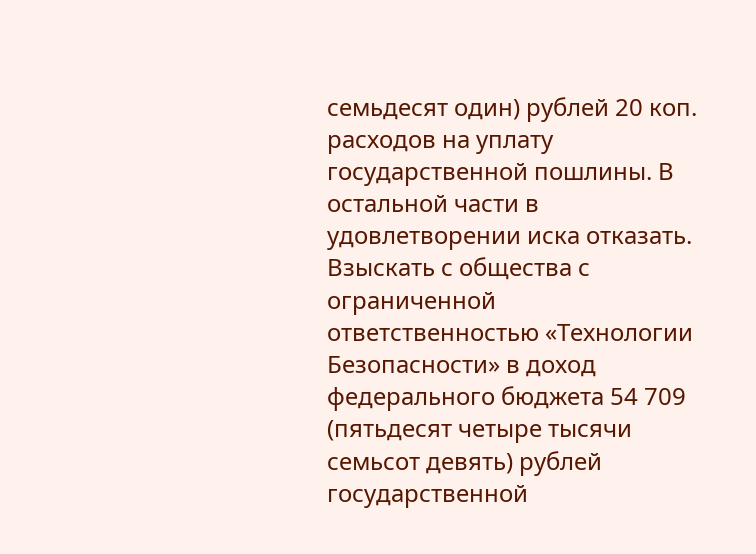семьдесят один) рублей 20 коп. расходов на уплату государственной пошлины. В остальной части в удовлетворении иска отказать. Взыскать с общества с ограниченной ответственностью «Технологии Безопасности» в доход федерального бюджета 54 709 (пятьдесят четыре тысячи семьсот девять) рублей государственной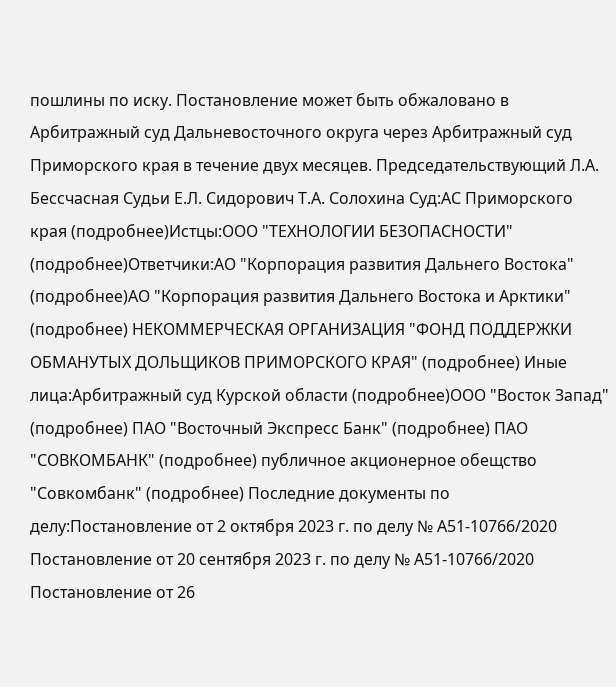пошлины по иску. Постановление может быть обжаловано в Арбитражный суд Дальневосточного округа через Арбитражный суд Приморского края в течение двух месяцев. Председательствующий Л.А. Бессчасная Судьи Е.Л. Сидорович Т.А. Солохина Суд:АС Приморского края (подробнее)Истцы:ООО "ТЕХНОЛОГИИ БЕЗОПАСНОСТИ" (подробнее)Ответчики:АО "Корпорация развития Дальнего Востока" (подробнее)АО "Корпорация развития Дальнего Востока и Арктики" (подробнее) НЕКОММЕРЧЕСКАЯ ОРГАНИЗАЦИЯ "ФОНД ПОДДЕРЖКИ ОБМАНУТЫХ ДОЛЬЩИКОВ ПРИМОРСКОГО КРАЯ" (подробнее) Иные лица:Арбитражный суд Курской области (подробнее)ООО "Восток Запад" (подробнее) ПАО "Восточный Экспресс Банк" (подробнее) ПАО "СОВКОМБАНК" (подробнее) публичное акционерное обещство "Совкомбанк" (подробнее) Последние документы по делу:Постановление от 2 октября 2023 г. по делу № А51-10766/2020 Постановление от 20 сентября 2023 г. по делу № А51-10766/2020 Постановление от 26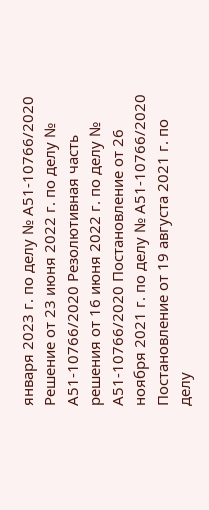января 2023 г. по делу № А51-10766/2020 Решение от 23 июня 2022 г. по делу № А51-10766/2020 Резолютивная часть решения от 16 июня 2022 г. по делу № А51-10766/2020 Постановление от 26 ноября 2021 г. по делу № А51-10766/2020 Постановление от 19 августа 2021 г. по делу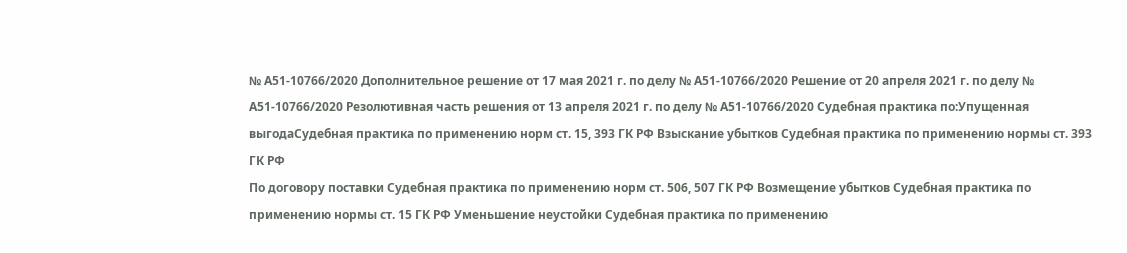№ А51-10766/2020 Дополнительное решение от 17 мая 2021 г. по делу № А51-10766/2020 Решение от 20 апреля 2021 г. по делу № А51-10766/2020 Резолютивная часть решения от 13 апреля 2021 г. по делу № А51-10766/2020 Судебная практика по:Упущенная выгодаСудебная практика по применению норм ст. 15, 393 ГК РФ Взыскание убытков Судебная практика по применению нормы ст. 393 ГК РФ
По договору поставки Судебная практика по применению норм ст. 506, 507 ГК РФ Возмещение убытков Судебная практика по применению нормы ст. 15 ГК РФ Уменьшение неустойки Судебная практика по применению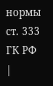нормы ст. 333 ГК РФ |